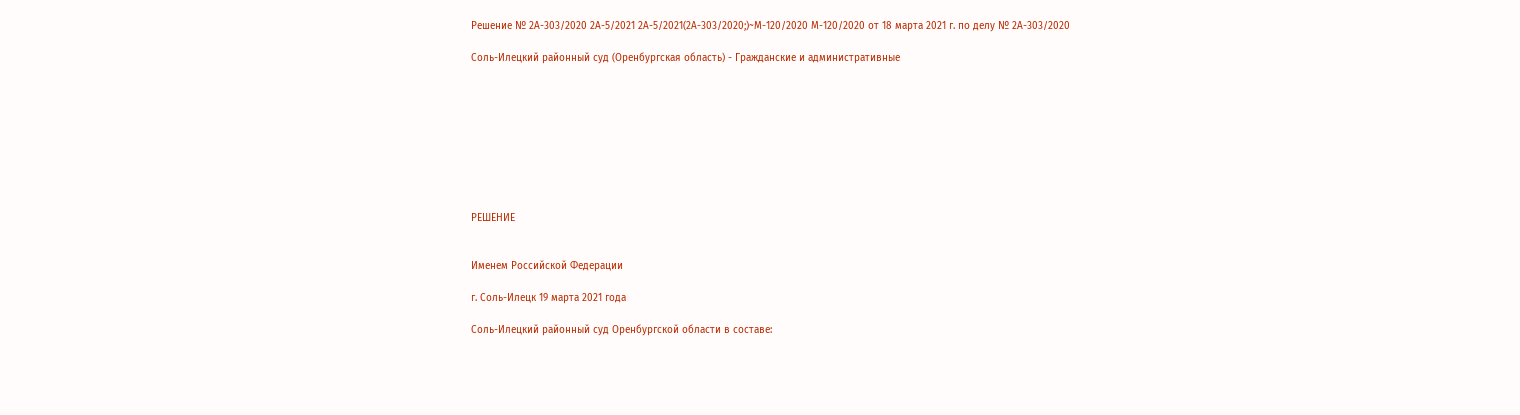Решение № 2А-303/2020 2А-5/2021 2А-5/2021(2А-303/2020;)~М-120/2020 М-120/2020 от 18 марта 2021 г. по делу № 2А-303/2020

Соль-Илецкий районный суд (Оренбургская область) - Гражданские и административные









РЕШЕНИЕ


Именем Российской Федерации

г. Соль-Илецк 19 марта 2021 года

Соль-Илецкий районный суд Оренбургской области в составе: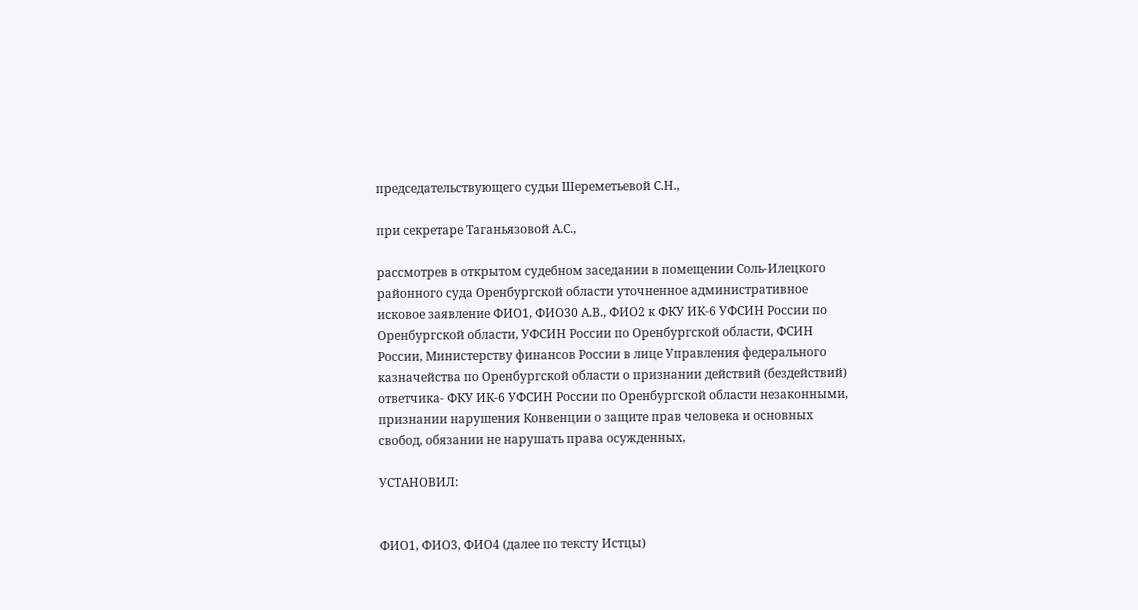председательствующего судьи Шереметьевой С.Н.,

при секретаре Таганьязовой А.С.,

рассмотрев в открытом судебном заседании в помещении Соль-Илецкого районного суда Оренбургской области уточненное административное исковое заявление ФИО1, ФИО30 А.В., ФИО2 к ФКУ ИК-6 УФСИН России по Оренбургской области, УФСИН России по Оренбургской области, ФСИН России, Министерству финансов России в лице Управления федерального казначейства по Оренбургской области о признании действий (бездействий) ответчика- ФКУ ИК-6 УФСИН России по Оренбургской области незаконными, признании нарушения Конвенции о защите прав человека и основных свобод, обязании не нарушать права осужденных,

УСТАНОВИЛ:


ФИО1, ФИО3, ФИО4 (далее по тексту Истцы)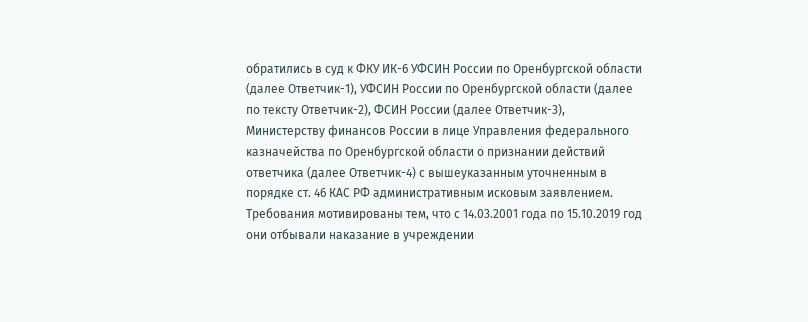обратились в суд к ФКУ ИК-6 УФСИН России по Оренбургской области (далее Ответчик-1), УФСИН России по Оренбургской области (далее по тексту Ответчик-2), ФСИН России (далее Ответчик-3), Министерству финансов России в лице Управления федерального казначейства по Оренбургской области о признании действий ответчика (далее Ответчик-4) с вышеуказанным уточненным в порядке ст. 46 КАС РФ административным исковым заявлением. Требования мотивированы тем, что с 14.03.2001 года по 15.10.2019 год они отбывали наказание в учреждении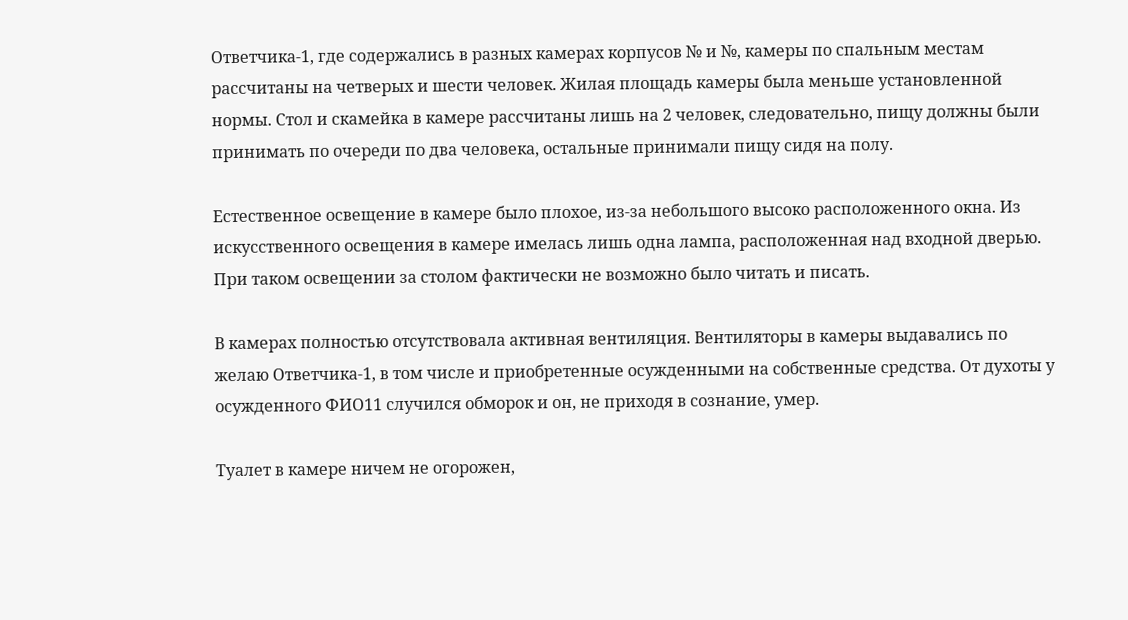Ответчика-1, где содержались в разных камерах корпусов № и №, камеры по спальным местам рассчитаны на четверых и шести человек. Жилая площадь камеры была меньше установленной нормы. Стол и скамейка в камере рассчитаны лишь на 2 человек, следовательно, пищу должны были принимать по очереди по два человека, остальные принимали пищу сидя на полу.

Естественное освещение в камере было плохое, из-за небольшого высоко расположенного окна. Из искусственного освещения в камере имелась лишь одна лампа, расположенная над входной дверью. При таком освещении за столом фактически не возможно было читать и писать.

В камерах полностью отсутствовала активная вентиляция. Вентиляторы в камеры выдавались по желаю Ответчика-1, в том числе и приобретенные осужденными на собственные средства. От духоты у осужденного ФИО11 случился обморок и он, не приходя в сознание, умер.

Туалет в камере ничем не огорожен,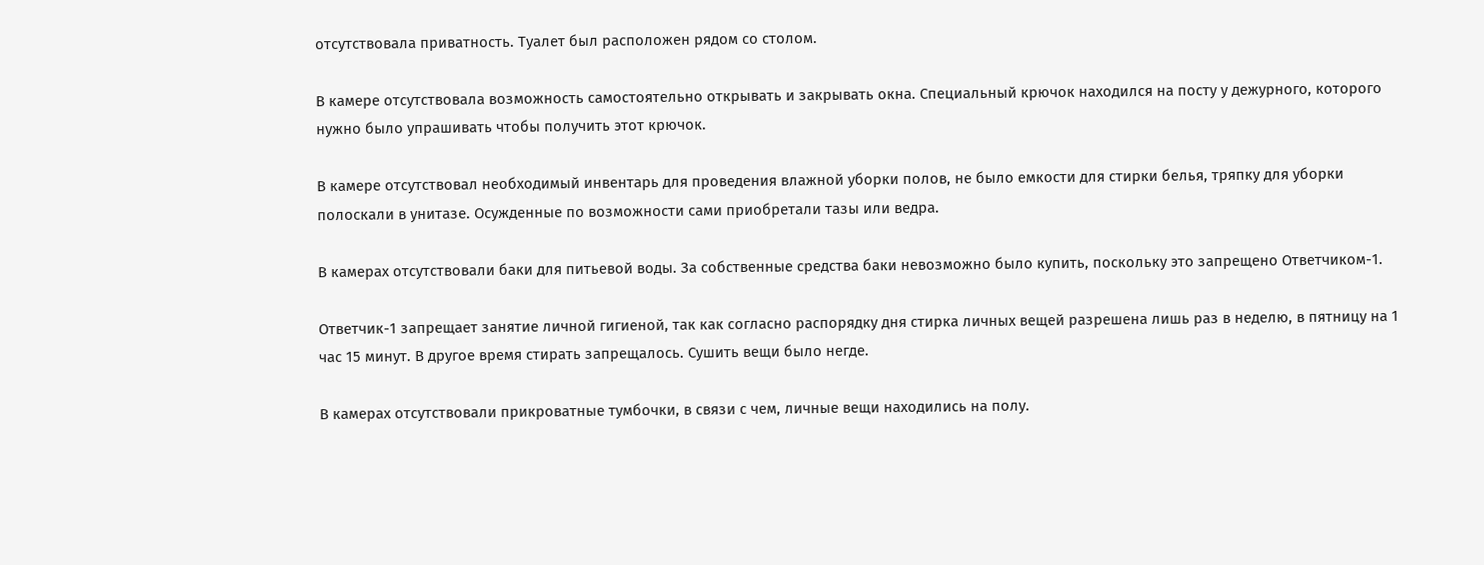отсутствовала приватность. Туалет был расположен рядом со столом.

В камере отсутствовала возможность самостоятельно открывать и закрывать окна. Специальный крючок находился на посту у дежурного, которого нужно было упрашивать чтобы получить этот крючок.

В камере отсутствовал необходимый инвентарь для проведения влажной уборки полов, не было емкости для стирки белья, тряпку для уборки полоскали в унитазе. Осужденные по возможности сами приобретали тазы или ведра.

В камерах отсутствовали баки для питьевой воды. За собственные средства баки невозможно было купить, поскольку это запрещено Ответчиком-1.

Ответчик-1 запрещает занятие личной гигиеной, так как согласно распорядку дня стирка личных вещей разрешена лишь раз в неделю, в пятницу на 1 час 15 минут. В другое время стирать запрещалось. Сушить вещи было негде.

В камерах отсутствовали прикроватные тумбочки, в связи с чем, личные вещи находились на полу.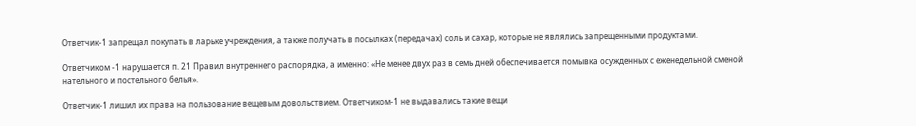Ответчик-1 запрещал покупать в ларьке учреждения, а также получать в посылках (передачах) соль и сахар, которые не являлись запрещенными продуктами.

Ответчиком -1 нарушается п. 21 Правил внутреннего распорядка, а именно: «Не менее двух раз в семь дней обеспечивается помывка осужденных с еженедельной сменой нательного и постельного белья».

Ответчик-1 лишил их права на пользование вещевым довольствием. Ответчиком-1 не выдавались такие вещи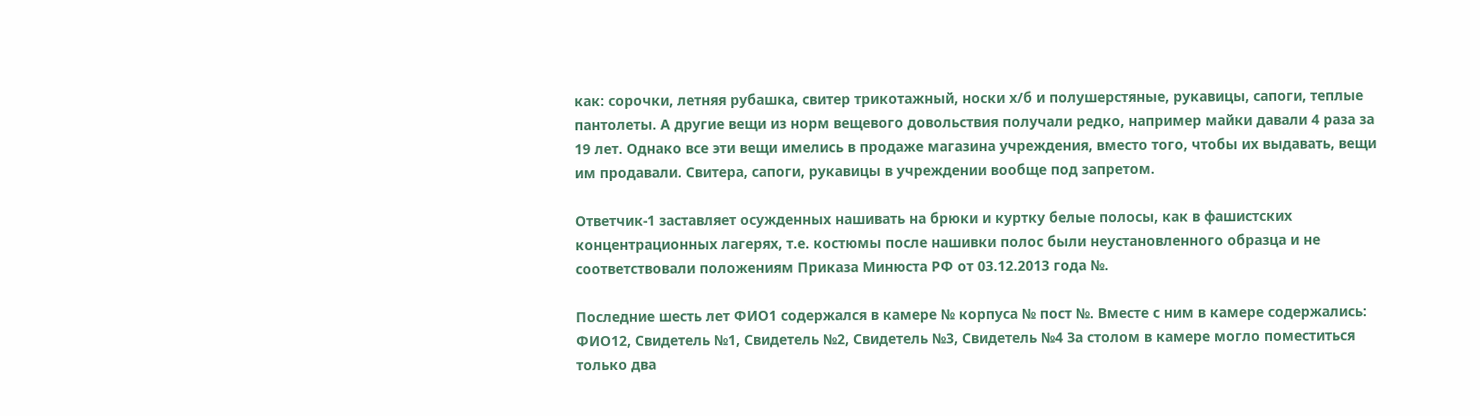как: сорочки, летняя рубашка, свитер трикотажный, носки х/б и полушерстяные, рукавицы, сапоги, теплые пантолеты. А другие вещи из норм вещевого довольствия получали редко, например майки давали 4 раза за 19 лет. Однако все эти вещи имелись в продаже магазина учреждения, вместо того, чтобы их выдавать, вещи им продавали. Свитера, сапоги, рукавицы в учреждении вообще под запретом.

Ответчик-1 заставляет осужденных нашивать на брюки и куртку белые полосы, как в фашистских концентрационных лагерях, т.е. костюмы после нашивки полос были неустановленного образца и не соответствовали положениям Приказа Минюста РФ от 03.12.2013 года №.

Последние шесть лет ФИО1 содержался в камере № корпуса № пост №. Вместе с ним в камере содержались: ФИО12, Свидетель №1, Свидетель №2, Свидетель №3, Свидетель №4 За столом в камере могло поместиться только два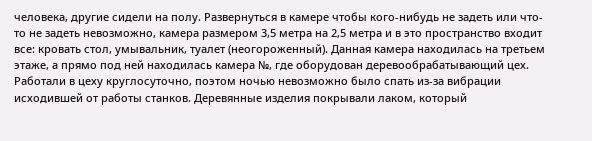человека, другие сидели на полу. Развернуться в камере чтобы кого-нибудь не задеть или что-то не задеть невозможно, камера размером 3,5 метра на 2,5 метра и в это пространство входит все: кровать стол, умывальник, туалет (неогороженный). Данная камера находилась на третьем этаже, а прямо под ней находилась камера №, где оборудован деревообрабатывающий цех. Работали в цеху круглосуточно, поэтом ночью невозможно было спать из-за вибрации исходившей от работы станков. Деревянные изделия покрывали лаком, который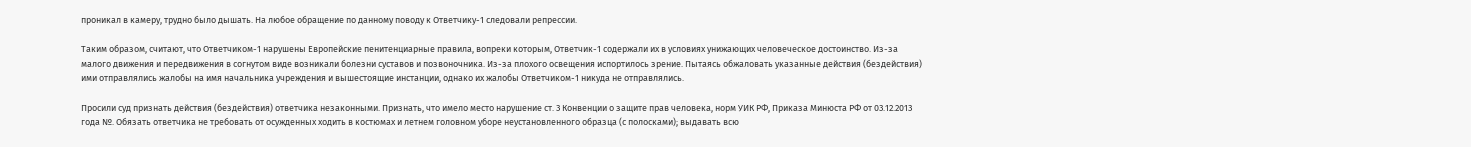проникал в камеру, трудно было дышать. На любое обращение по данному поводу к Ответчику-1 следовали репрессии.

Таким образом, считают, что Ответчиком-1 нарушены Европейские пенитенциарные правила, вопреки которым, Ответчик-1 содержали их в условиях унижающих человеческое достоинство. Из-за малого движения и передвижения в согнутом виде возникали болезни суставов и позвоночника. Из-за плохого освещения испортилось зрение. Пытаясь обжаловать указанные действия (бездействия) ими отправлялись жалобы на имя начальника учреждения и вышестоящие инстанции, однако их жалобы Ответчиком-1 никуда не отправлялись.

Просили суд признать действия (бездействия) ответчика незаконными. Признать, что имело место нарушение ст. 3 Конвенции о защите прав человека, норм УИК РФ, Приказа Минюста РФ от 03.12.2013 года №. Обязать ответчика не требовать от осужденных ходить в костюмах и летнем головном уборе неустановленного образца (с полосками); выдавать всю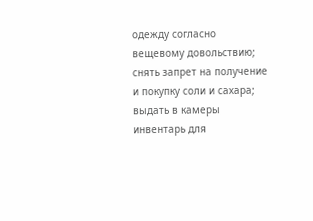одежду согласно вещевому довольствию; снять запрет на получение и покупку соли и сахара; выдать в камеры инвентарь для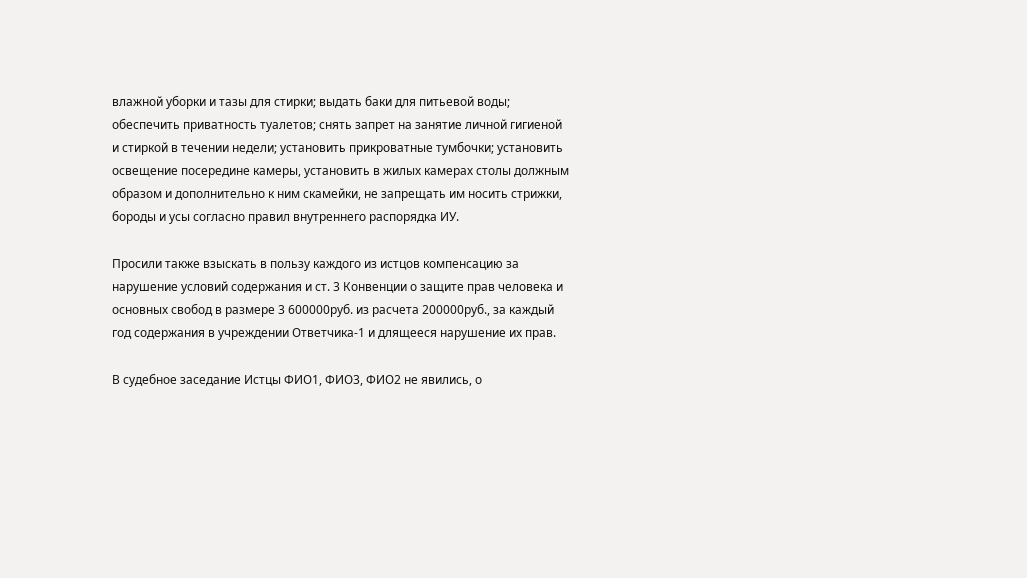влажной уборки и тазы для стирки; выдать баки для питьевой воды; обеспечить приватность туалетов; снять запрет на занятие личной гигиеной и стиркой в течении недели; установить прикроватные тумбочки; установить освещение посередине камеры, установить в жилых камерах столы должным образом и дополнительно к ним скамейки, не запрещать им носить стрижки, бороды и усы согласно правил внутреннего распорядка ИУ.

Просили также взыскать в пользу каждого из истцов компенсацию за нарушение условий содержания и ст. 3 Конвенции о защите прав человека и основных свобод в размере 3 600000руб. из расчета 200000руб., за каждый год содержания в учреждении Ответчика-1 и длящееся нарушение их прав.

В судебное заседание Истцы ФИО1, ФИО3, ФИО2 не явились, о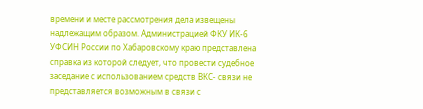времени и месте рассмотрения дела извещены надлежащим образом. Администрацией ФКУ ИК-6 УФСИН России по Хабаровскому краю представлена справка из которой следует, что провести судебное заседание с использованием средств ВКС- связи не представляется возможным в связи с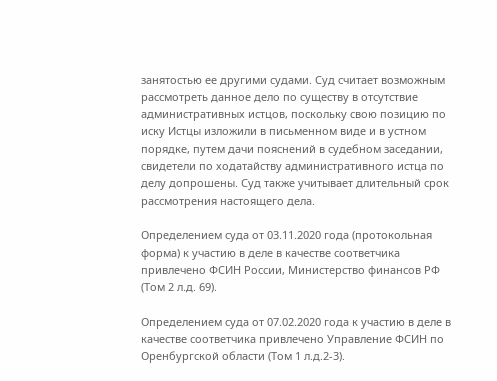занятостью ее другими судами. Суд считает возможным рассмотреть данное дело по существу в отсутствие административных истцов, поскольку свою позицию по иску Истцы изложили в письменном виде и в устном порядке, путем дачи пояснений в судебном заседании, свидетели по ходатайству административного истца по делу допрошены. Суд также учитывает длительный срок рассмотрения настоящего дела.

Определением суда от 03.11.2020 года (протокольная форма) к участию в деле в качестве соответчика привлечено ФСИН России, Министерство финансов РФ (Том 2 л.д. 69).

Определением суда от 07.02.2020 года к участию в деле в качестве соответчика привлечено Управление ФСИН по Оренбургской области (Том 1 л.д.2-3).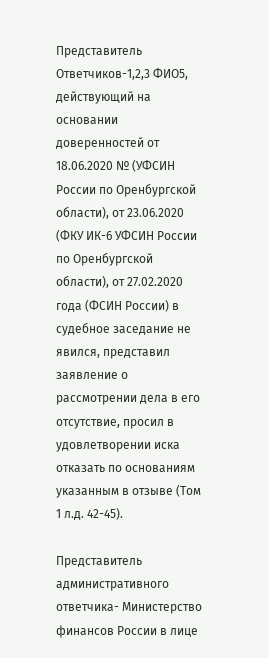Представитель Ответчиков-1,2,3 ФИО5, действующий на основании доверенностей от 18.06.2020 № (УФСИН России по Оренбургской области), от 23.06.2020 (ФКУ ИК-6 УФСИН России по Оренбургской области), от 27.02.2020 года (ФСИН России) в судебное заседание не явился, представил заявление о рассмотрении дела в его отсутствие, просил в удовлетворении иска отказать по основаниям указанным в отзыве (Том 1 л.д. 42-45).

Представитель административного ответчика- Министерство финансов России в лице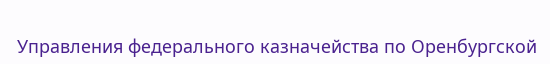Управления федерального казначейства по Оренбургской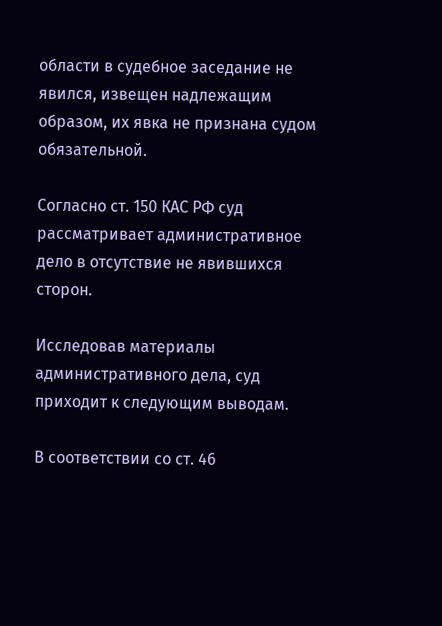области в судебное заседание не явился, извещен надлежащим образом, их явка не признана судом обязательной.

Согласно ст. 150 КАС РФ суд рассматривает административное дело в отсутствие не явившихся сторон.

Исследовав материалы административного дела, суд приходит к следующим выводам.

В соответствии со ст. 46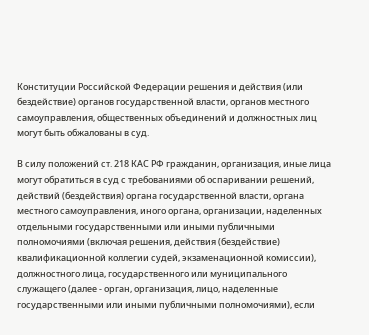Конституции Российской Федерации решения и действия (или бездействие) органов государственной власти, органов местного самоуправления, общественных объединений и должностных лиц могут быть обжалованы в суд.

В силу положений ст. 218 КАС РФ гражданин, организация, иные лица могут обратиться в суд с требованиями об оспаривании решений, действий (бездействия) органа государственной власти, органа местного самоуправления, иного органа, организации, наделенных отдельными государственными или иными публичными полномочиями (включая решения, действия (бездействие) квалификационной коллегии судей, экзаменационной комиссии), должностного лица, государственного или муниципального служащего (далее - орган, организация, лицо, наделенные государственными или иными публичными полномочиями), если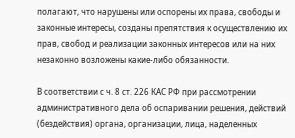полагают, что нарушены или оспорены их права, свободы и законные интересы, созданы препятствия к осуществлению их прав, свобод и реализации законных интересов или на них незаконно возложены какие-либо обязанности.

В соответствии с ч. 8 ст. 226 КАС РФ при рассмотрении административного дела об оспаривании решения, действий (бездействия) органа, организации, лица, наделенных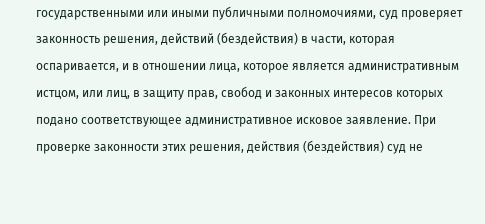государственными или иными публичными полномочиями, суд проверяет законность решения, действий (бездействия) в части, которая оспаривается, и в отношении лица, которое является административным истцом, или лиц, в защиту прав, свобод и законных интересов которых подано соответствующее административное исковое заявление. При проверке законности этих решения, действия (бездействия) суд не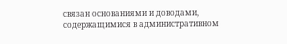связан основаниями и доводами, содержащимися в административном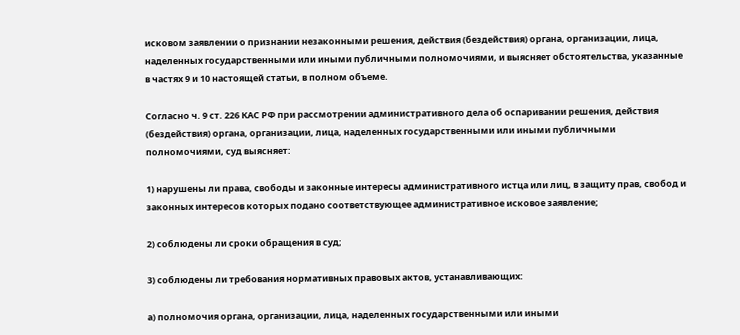исковом заявлении о признании незаконными решения, действия (бездействия) органа, организации, лица, наделенных государственными или иными публичными полномочиями, и выясняет обстоятельства, указанные в частях 9 и 10 настоящей статьи, в полном объеме.

Согласно ч. 9 ст. 226 КАС РФ при рассмотрении административного дела об оспаривании решения, действия (бездействия) органа, организации, лица, наделенных государственными или иными публичными полномочиями, суд выясняет:

1) нарушены ли права, свободы и законные интересы административного истца или лиц, в защиту прав, свобод и законных интересов которых подано соответствующее административное исковое заявление;

2) соблюдены ли сроки обращения в суд;

3) соблюдены ли требования нормативных правовых актов, устанавливающих:

а) полномочия органа, организации, лица, наделенных государственными или иными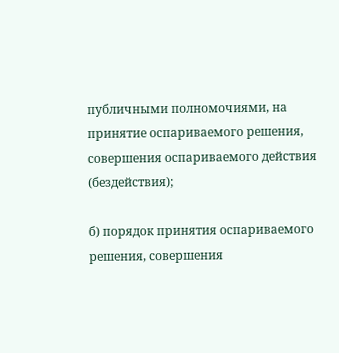публичными полномочиями, на принятие оспариваемого решения, совершения оспариваемого действия (бездействия);

б) порядок принятия оспариваемого решения, совершения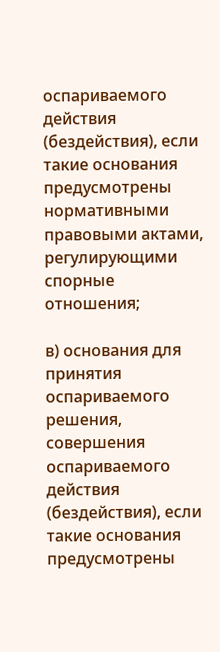оспариваемого действия (бездействия), если такие основания предусмотрены нормативными правовыми актами, регулирующими спорные отношения;

в) основания для принятия оспариваемого решения, совершения оспариваемого действия (бездействия), если такие основания предусмотрены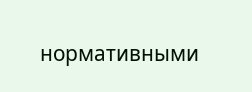нормативными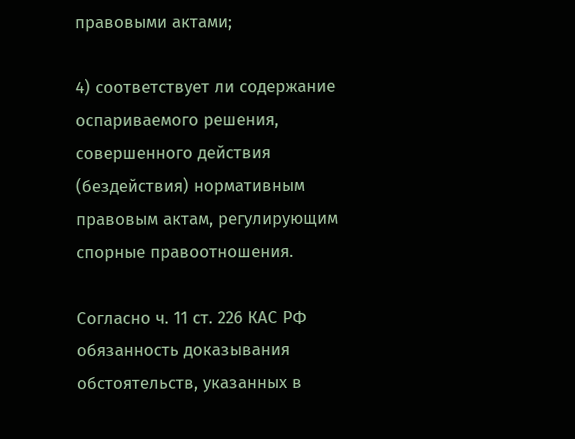правовыми актами;

4) соответствует ли содержание оспариваемого решения, совершенного действия (бездействия) нормативным правовым актам, регулирующим спорные правоотношения.

Согласно ч. 11 ст. 226 КАС РФ обязанность доказывания обстоятельств, указанных в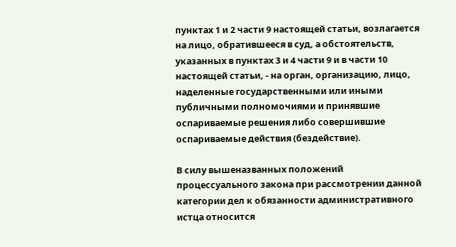пунктах 1 и 2 части 9 настоящей статьи, возлагается на лицо, обратившееся в суд, а обстоятельств, указанных в пунктах 3 и 4 части 9 и в части 10 настоящей статьи, - на орган, организацию, лицо, наделенные государственными или иными публичными полномочиями и принявшие оспариваемые решения либо совершившие оспариваемые действия (бездействие).

В силу вышеназванных положений процессуального закона при рассмотрении данной категории дел к обязанности административного истца относится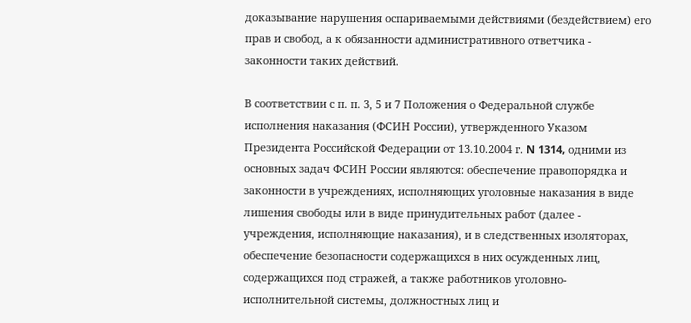доказывание нарушения оспариваемыми действиями (бездействием) его прав и свобод, а к обязанности административного ответчика - законности таких действий.

В соответствии с п. п. 3, 5 и 7 Положения о Федеральной службе исполнения наказания (ФСИН России), утвержденного Указом Президента Российской Федерации от 13.10.2004 г. N 1314, одними из основных задач ФСИН России являются: обеспечение правопорядка и законности в учреждениях, исполняющих уголовные наказания в виде лишения свободы или в виде принудительных работ (далее - учреждения, исполняющие наказания), и в следственных изоляторах, обеспечение безопасности содержащихся в них осужденных лиц, содержащихся под стражей, а также работников уголовно-исполнительной системы, должностных лиц и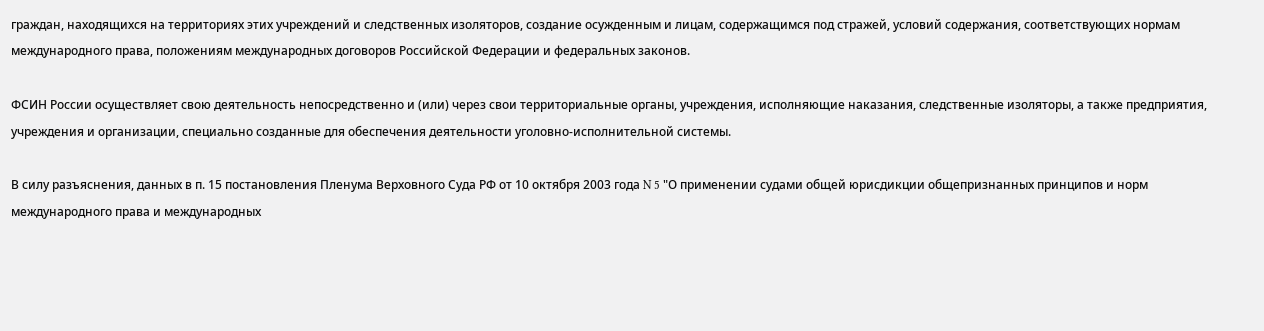граждан, находящихся на территориях этих учреждений и следственных изоляторов, создание осужденным и лицам, содержащимся под стражей, условий содержания, соответствующих нормам международного права, положениям международных договоров Российской Федерации и федеральных законов.

ФСИН России осуществляет свою деятельность непосредственно и (или) через свои территориальные органы, учреждения, исполняющие наказания, следственные изоляторы, а также предприятия, учреждения и организации, специально созданные для обеспечения деятельности уголовно-исполнительной системы.

В силу разъяснения, данных в п. 15 постановления Пленума Верховного Суда РФ от 10 октября 2003 года N 5 "О применении судами общей юрисдикции общепризнанных принципов и норм международного права и международных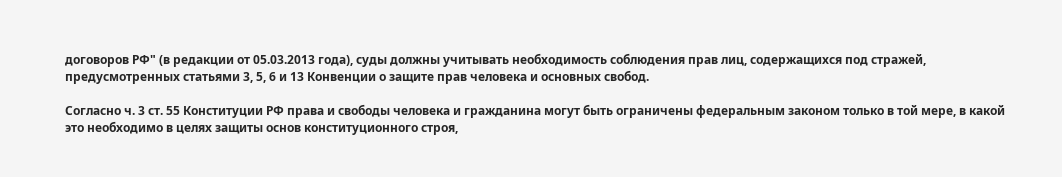договоров РФ" (в редакции от 05.03.2013 года), суды должны учитывать необходимость соблюдения прав лиц, содержащихся под стражей, предусмотренных статьями 3, 5, 6 и 13 Конвенции о защите прав человека и основных свобод.

Согласно ч. 3 ст. 55 Конституции РФ права и свободы человека и гражданина могут быть ограничены федеральным законом только в той мере, в какой это необходимо в целях защиты основ конституционного строя,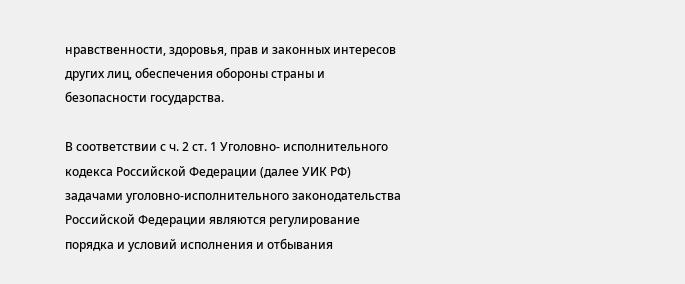нравственности, здоровья, прав и законных интересов других лиц, обеспечения обороны страны и безопасности государства.

В соответствии с ч. 2 ст. 1 Уголовно- исполнительного кодекса Российской Федерации (далее УИК РФ) задачами уголовно-исполнительного законодательства Российской Федерации являются регулирование порядка и условий исполнения и отбывания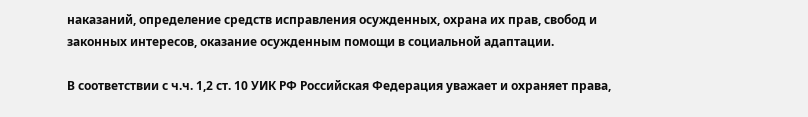наказаний, определение средств исправления осужденных, охрана их прав, свобод и законных интересов, оказание осужденным помощи в социальной адаптации.

В соответствии с ч.ч. 1,2 ст. 10 УИК РФ Российская Федерация уважает и охраняет права,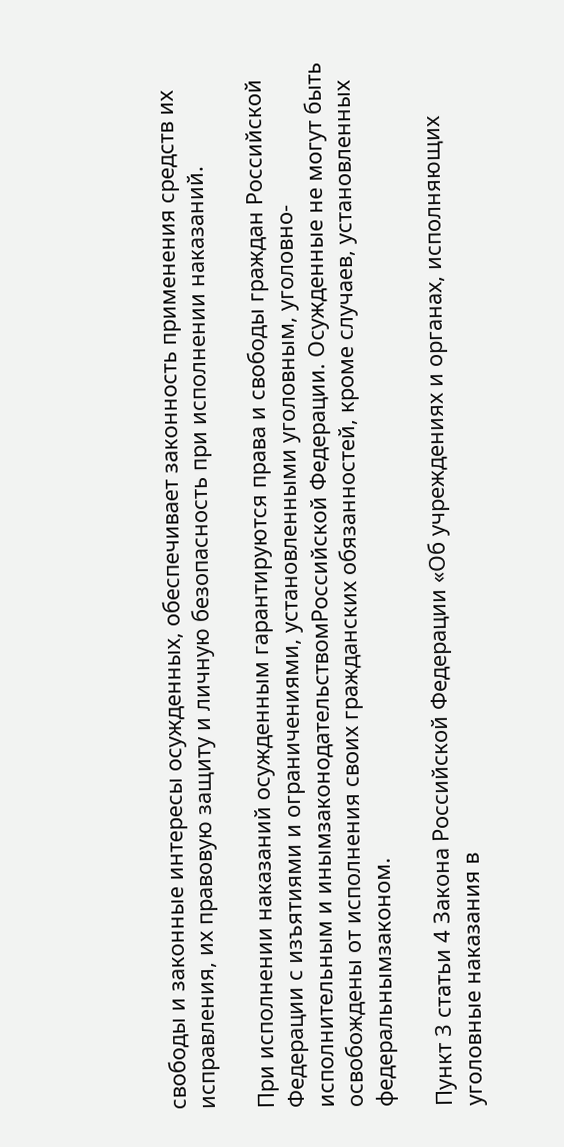свободы и законные интересы осужденных, обеспечивает законность применения средств их исправления, их правовую защиту и личную безопасность при исполнении наказаний.

При исполнении наказаний осужденным гарантируются права и свободы граждан Российской Федерации с изъятиями и ограничениями, установленными уголовным, уголовно-исполнительным и инымзаконодательствомРоссийской Федерации. Осужденные не могут быть освобождены от исполнения своих гражданских обязанностей, кроме случаев, установленных федеральнымзаконом.

Пункт 3 статьи 4 Закона Российской Федерации «Об учреждениях и органах, исполняющих уголовные наказания в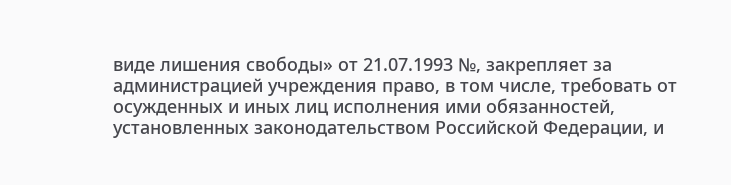виде лишения свободы» от 21.07.1993 №, закрепляет за администрацией учреждения право, в том числе, требовать от осужденных и иных лиц исполнения ими обязанностей, установленных законодательством Российской Федерации, и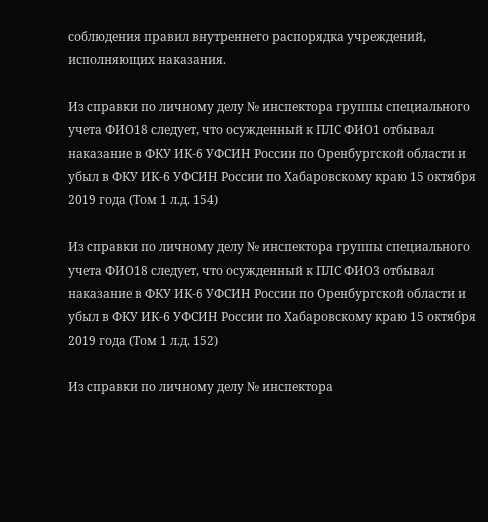соблюдения правил внутреннего распорядка учреждений, исполняющих наказания.

Из справки по личному делу № инспектора группы специального учета ФИО18 следует, что осужденный к ПЛС ФИО1 отбывал наказание в ФКУ ИК-6 УФСИН России по Оренбургской области и убыл в ФКУ ИК-6 УФСИН России по Хабаровскому краю 15 октября 2019 года (Том 1 л.д. 154)

Из справки по личному делу № инспектора группы специального учета ФИО18 следует, что осужденный к ПЛС ФИО3 отбывал наказание в ФКУ ИК-6 УФСИН России по Оренбургской области и убыл в ФКУ ИК-6 УФСИН России по Хабаровскому краю 15 октября 2019 года (Том 1 л.д. 152)

Из справки по личному делу № инспектора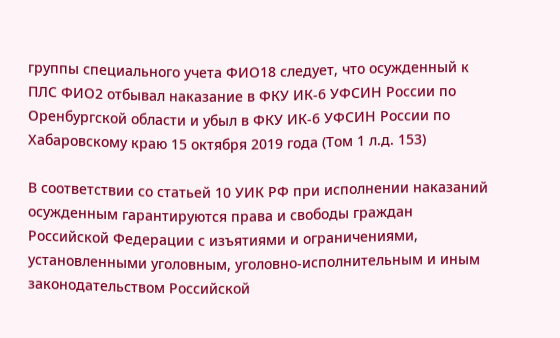группы специального учета ФИО18 следует, что осужденный к ПЛС ФИО2 отбывал наказание в ФКУ ИК-6 УФСИН России по Оренбургской области и убыл в ФКУ ИК-6 УФСИН России по Хабаровскому краю 15 октября 2019 года (Том 1 л.д. 153)

В соответствии со статьей 10 УИК РФ при исполнении наказаний осужденным гарантируются права и свободы граждан Российской Федерации с изъятиями и ограничениями, установленными уголовным, уголовно-исполнительным и иным законодательством Российской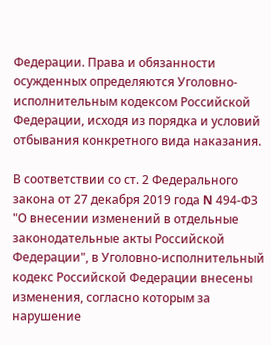Федерации. Права и обязанности осужденных определяются Уголовно-исполнительным кодексом Российской Федерации, исходя из порядка и условий отбывания конкретного вида наказания.

В соответствии со ст. 2 Федерального закона от 27 декабря 2019 года N 494-ФЗ "О внесении изменений в отдельные законодательные акты Российской Федерации", в Уголовно-исполнительный кодекс Российской Федерации внесены изменения, согласно которым за нарушение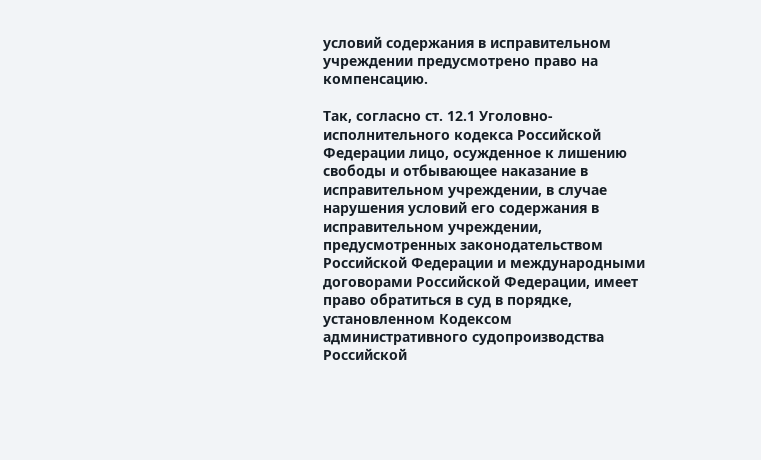условий содержания в исправительном учреждении предусмотрено право на компенсацию.

Так, согласно ст. 12.1 Уголовно-исполнительного кодекса Российской Федерации лицо, осужденное к лишению свободы и отбывающее наказание в исправительном учреждении, в случае нарушения условий его содержания в исправительном учреждении, предусмотренных законодательством Российской Федерации и международными договорами Российской Федерации, имеет право обратиться в суд в порядке, установленном Кодексом административного судопроизводства Российской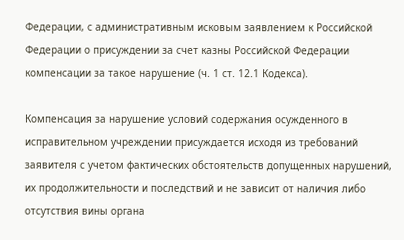Федерации, с административным исковым заявлением к Российской Федерации о присуждении за счет казны Российской Федерации компенсации за такое нарушение (ч. 1 ст. 12.1 Кодекса).

Компенсация за нарушение условий содержания осужденного в исправительном учреждении присуждается исходя из требований заявителя с учетом фактических обстоятельств допущенных нарушений, их продолжительности и последствий и не зависит от наличия либо отсутствия вины органа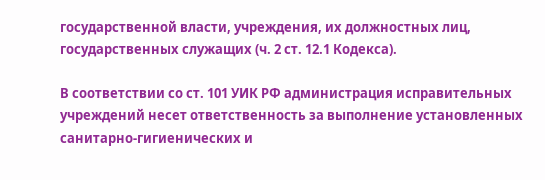государственной власти, учреждения, их должностных лиц, государственных служащих (ч. 2 ст. 12.1 Кодекса).

В соответствии со ст. 101 УИК РФ администрация исправительных учреждений несет ответственность за выполнение установленных санитарно-гигиенических и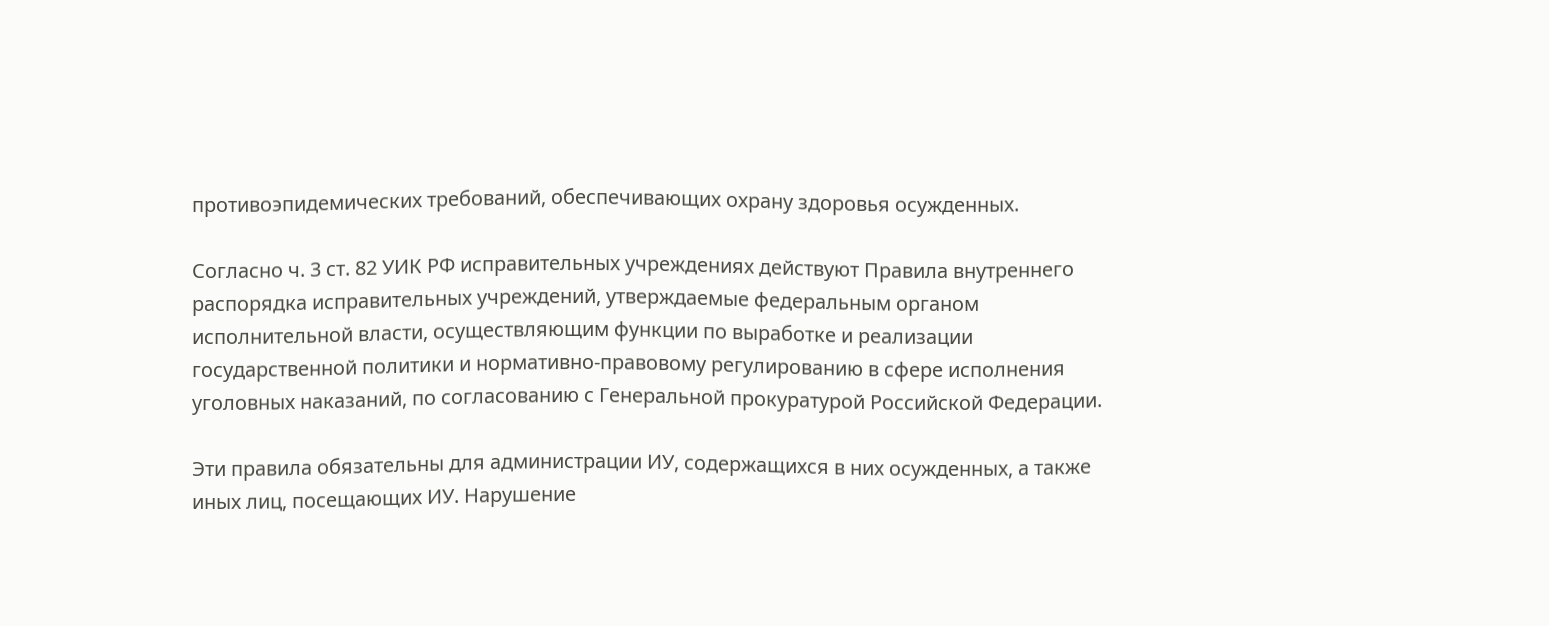противоэпидемических требований, обеспечивающих охрану здоровья осужденных.

Согласно ч. 3 ст. 82 УИК РФ исправительных учреждениях действуют Правила внутреннего распорядка исправительных учреждений, утверждаемые федеральным органом исполнительной власти, осуществляющим функции по выработке и реализации государственной политики и нормативно-правовому регулированию в сфере исполнения уголовных наказаний, по согласованию с Генеральной прокуратурой Российской Федерации.

Эти правила обязательны для администрации ИУ, содержащихся в них осужденных, а также иных лиц, посещающих ИУ. Нарушение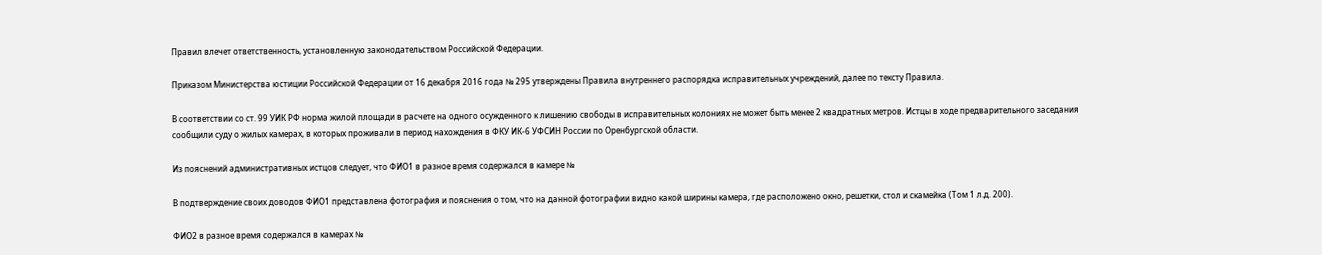Правил влечет ответственность, установленную законодательством Российской Федерации.

Приказом Министерства юстиции Российской Федерации от 16 декабря 2016 года № 295 утверждены Правила внутреннего распорядка исправительных учреждений, далее по тексту Правила.

В соответствии со ст. 99 УИК РФ норма жилой площади в расчете на одного осужденного к лишению свободы в исправительных колониях не может быть менее 2 квадратных метров. Истцы в ходе предварительного заседания сообщили суду о жилых камерах, в которых проживали в период нахождения в ФКУ ИК-6 УФСИН России по Оренбургской области.

Из пояснений административных истцов следует, что ФИО1 в разное время содержался в камере №

В подтверждение своих доводов ФИО1 представлена фотография и пояснения о том, что на данной фотографии видно какой ширины камера, где расположено окно, решетки, стол и скамейка (Том 1 л.д. 200).

ФИО2 в разное время содержался в камерах №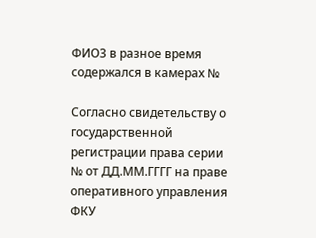ФИО3 в разное время содержался в камерах №

Согласно свидетельству о государственной регистрации права серии № от ДД.ММ.ГГГГ на праве оперативного управления ФКУ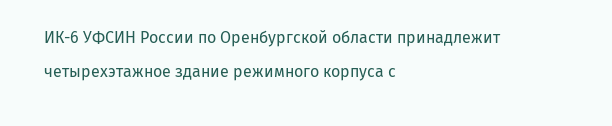ИК-6 УФСИН России по Оренбургской области принадлежит четырехэтажное здание режимного корпуса с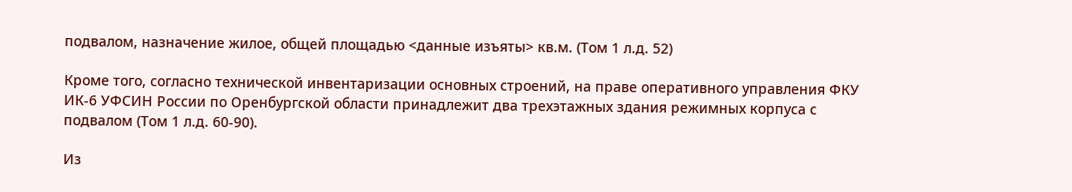подвалом, назначение жилое, общей площадью <данные изъяты> кв.м. (Том 1 л.д. 52)

Кроме того, согласно технической инвентаризации основных строений, на праве оперативного управления ФКУ ИК-6 УФСИН России по Оренбургской области принадлежит два трехэтажных здания режимных корпуса с подвалом (Том 1 л.д. 60-90).

Из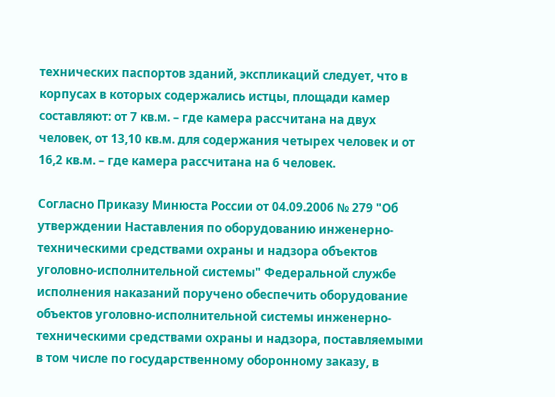технических паспортов зданий, экспликаций следует, что в корпусах в которых содержались истцы, площади камер составляют: от 7 кв.м. – где камера рассчитана на двух человек, от 13,10 кв.м. для содержания четырех человек и от 16,2 кв.м. – где камера рассчитана на 6 человек.

Согласно Приказу Минюста России от 04.09.2006 № 279 "Об утверждении Наставления по оборудованию инженерно-техническими средствами охраны и надзора объектов уголовно-исполнительной системы" Федеральной службе исполнения наказаний поручено обеспечить оборудование объектов уголовно-исполнительной системы инженерно-техническими средствами охраны и надзора, поставляемыми в том числе по государственному оборонному заказу, в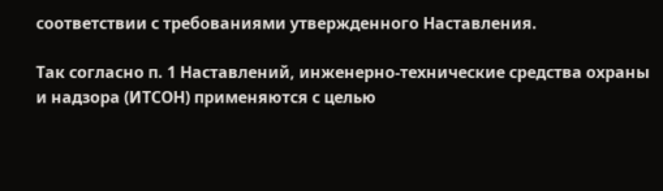соответствии с требованиями утвержденного Наставления.

Так согласно п. 1 Наставлений, инженерно-технические средства охраны и надзора (ИТСОН) применяются с целью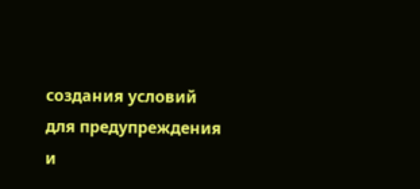создания условий для предупреждения и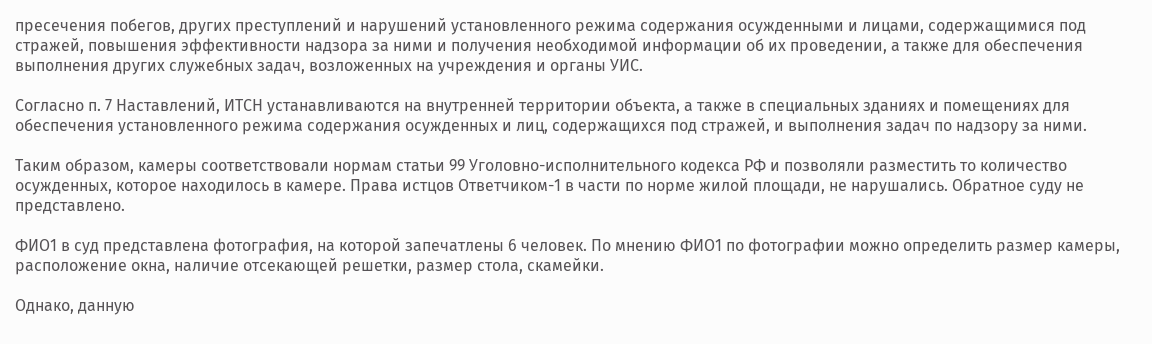пресечения побегов, других преступлений и нарушений установленного режима содержания осужденными и лицами, содержащимися под стражей, повышения эффективности надзора за ними и получения необходимой информации об их проведении, а также для обеспечения выполнения других служебных задач, возложенных на учреждения и органы УИС.

Согласно п. 7 Наставлений, ИТСН устанавливаются на внутренней территории объекта, а также в специальных зданиях и помещениях для обеспечения установленного режима содержания осужденных и лиц, содержащихся под стражей, и выполнения задач по надзору за ними.

Таким образом, камеры соответствовали нормам статьи 99 Уголовно-исполнительного кодекса РФ и позволяли разместить то количество осужденных, которое находилось в камере. Права истцов Ответчиком-1 в части по норме жилой площади, не нарушались. Обратное суду не представлено.

ФИО1 в суд представлена фотография, на которой запечатлены 6 человек. По мнению ФИО1 по фотографии можно определить размер камеры, расположение окна, наличие отсекающей решетки, размер стола, скамейки.

Однако, данную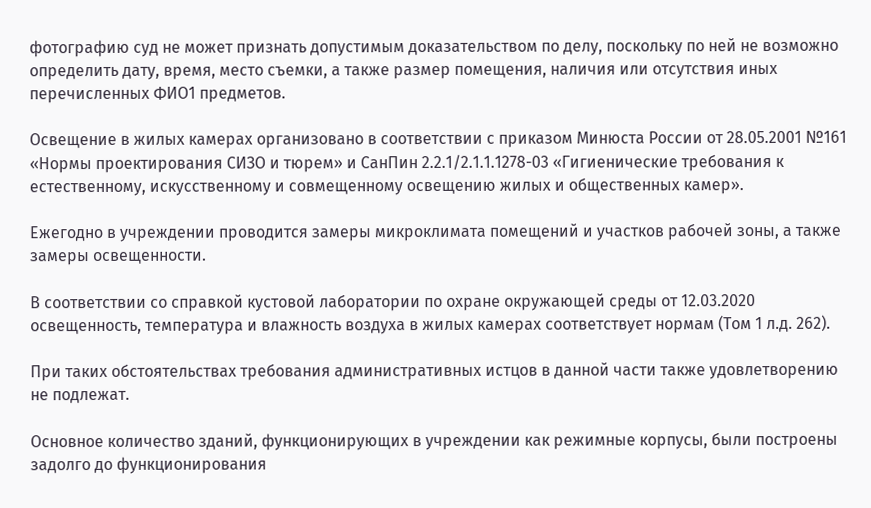фотографию суд не может признать допустимым доказательством по делу, поскольку по ней не возможно определить дату, время, место съемки, а также размер помещения, наличия или отсутствия иных перечисленных ФИО1 предметов.

Освещение в жилых камерах организовано в соответствии с приказом Минюста России от 28.05.2001 №161 «Нормы проектирования СИЗО и тюрем» и СанПин 2.2.1/2.1.1.1278-03 «Гигиенические требования к естественному, искусственному и совмещенному освещению жилых и общественных камер».

Ежегодно в учреждении проводится замеры микроклимата помещений и участков рабочей зоны, а также замеры освещенности.

В соответствии со справкой кустовой лаборатории по охране окружающей среды от 12.03.2020 освещенность, температура и влажность воздуха в жилых камерах соответствует нормам (Том 1 л.д. 262).

При таких обстоятельствах требования административных истцов в данной части также удовлетворению не подлежат.

Основное количество зданий, функционирующих в учреждении как режимные корпусы, были построены задолго до функционирования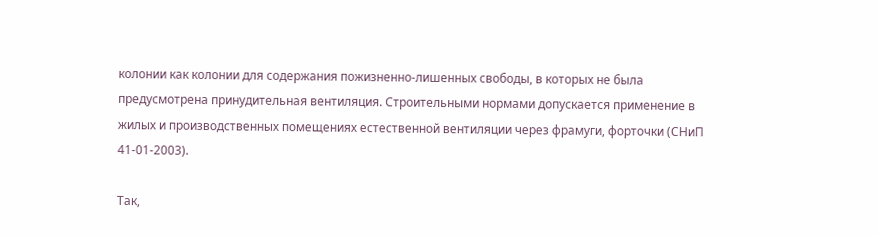колонии как колонии для содержания пожизненно-лишенных свободы, в которых не была предусмотрена принудительная вентиляция. Строительными нормами допускается применение в жилых и производственных помещениях естественной вентиляции через фрамуги, форточки (СНиП 41-01-2003).

Так,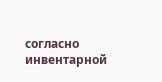согласно инвентарной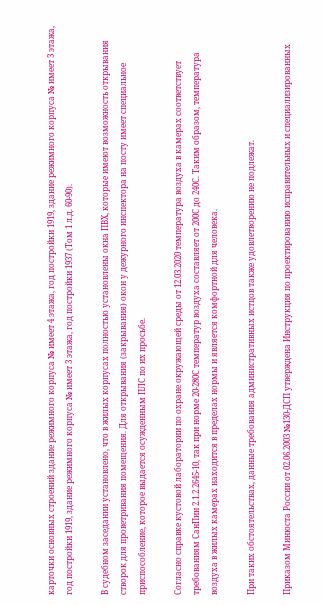карточки основных строений здание режимного корпуса № имеет 4 этажа, год постройки 1919, здание режимного корпуса № имеет 3 этажа, год постройки 1919, здание режимного корпуса № имеет 3 этажа, год постройки 1937 (Том 1 л.д. 60-90).

В судебном заседании установлено, что в жилых корпусах полностью установлены окна ПВХ, которые имеют возможность открывания створок для проветривания помещения. Для открывания (закрывания) окон у дежурного инспектора на посту имеет специальное приспособление, которое выдается осужденным ПЛС по их просьбе.

Согласно справке кустовой лаборатории по охране окружающей среды от 12.03.2020 температура воздуха в камерах соответствует требованиям СанПин 2.1.2.2645-10, так при норме 20-280С температур воздуха составляет от 200С до 240С. Таким образом, температура воздуха в жилых камерах находится в пределах нормы и является комфортной для человека.

При таких обстоятельствах, данные требования административных истцов также удовлетворению не подлежат.

Приказом Минюста России от 02.06.2003 №130-ДСП утверждена Инструкция по проектированию исправительных и специализированных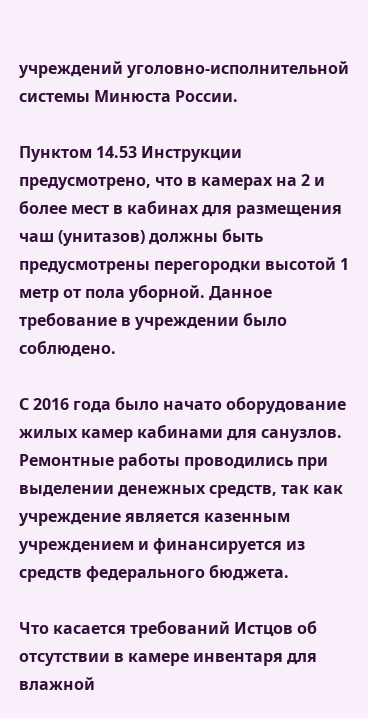учреждений уголовно-исполнительной системы Минюста России.

Пунктом 14.53 Инструкции предусмотрено, что в камерах на 2 и более мест в кабинах для размещения чаш (унитазов) должны быть предусмотрены перегородки высотой 1 метр от пола уборной. Данное требование в учреждении было соблюдено.

С 2016 года было начато оборудование жилых камер кабинами для санузлов. Ремонтные работы проводились при выделении денежных средств, так как учреждение является казенным учреждением и финансируется из средств федерального бюджета.

Что касается требований Истцов об отсутствии в камере инвентаря для влажной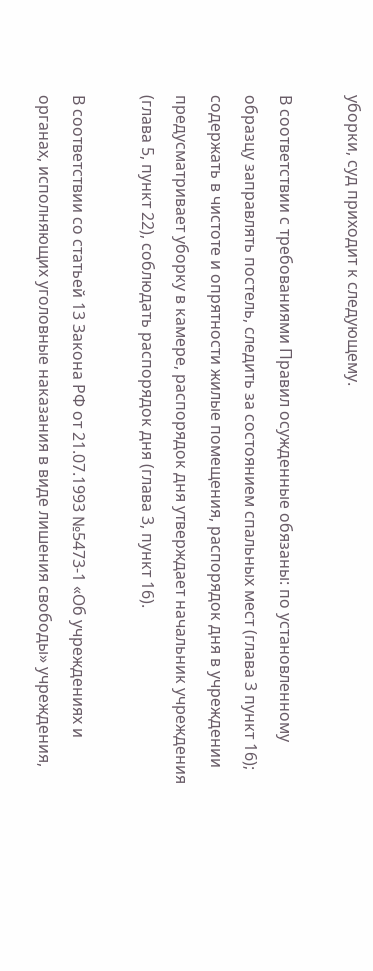уборки, суд приходит к следующему.

В соответствии с требованиями Правил осужденные обязаны: по установленному образцу заправлять постель, следить за состоянием спальных мест (глава 3 пункт 16); содержать в чистоте и опрятности жилые помещения, распорядок дня в учреждении предусматривает уборку в камере, распорядок дня утверждает начальник учреждения (глава 5, пункт 22), соблюдать распорядок дня (глава 3, пункт 16).

В соответствии со статьей 13 Закона РФ от 21.07.1993 №5473-1 «Об учреждениях и органах, исполняющих уголовные наказания в виде лишения свободы» учреждения,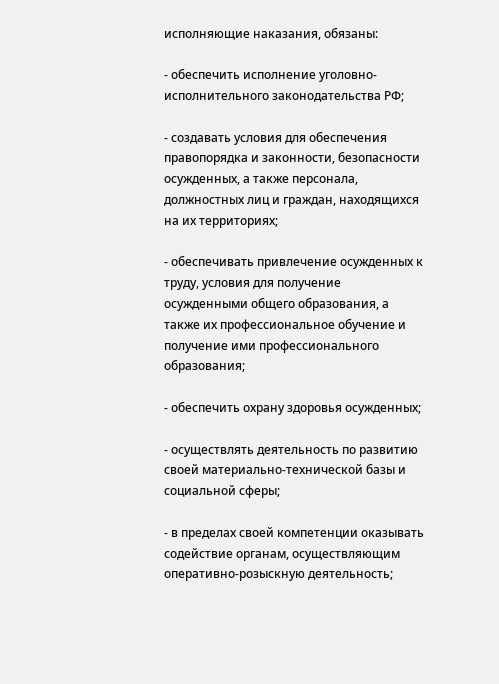исполняющие наказания, обязаны:

- обеспечить исполнение уголовно-исполнительного законодательства РФ;

- создавать условия для обеспечения правопорядка и законности, безопасности осужденных, а также персонала, должностных лиц и граждан, находящихся на их территориях;

- обеспечивать привлечение осужденных к труду, условия для получение осужденными общего образования, а также их профессиональное обучение и получение ими профессионального образования;

- обеспечить охрану здоровья осужденных;

- осуществлять деятельность по развитию своей материально-технической базы и социальной сферы;

- в пределах своей компетенции оказывать содействие органам, осуществляющим оперативно-розыскную деятельность;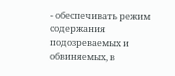- обеспечивать режим содержания подозреваемых и обвиняемых, в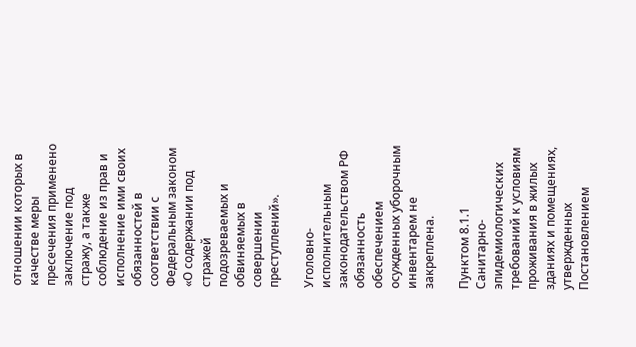отношении которых в качестве меры пресечения применено заключение под стражу, а также соблюдение из прав и исполнение ими своих обязанностей в соответствии с Федеральным законом «О содержании под стражей подозреваемых и обвиняемых в совершении преступлений».

Уголовно-исполнительным законодательством РФ обязанность обеспечением осужденных уборочным инвентарем не закреплена.

Пунктом 8.1.1 Санитарно-эпидемиологических требований к условиям проживания в жилых зданиях и помещениях, утвержденных Постановлением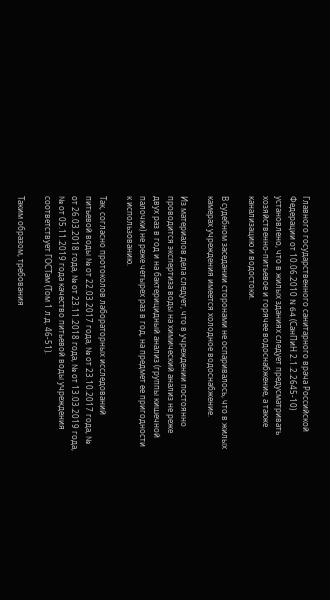Главного государственного санитарного врача Российской Федерации от 10.06.2010 N 64 (СанПиН 2.1.2.2645-10) установлено, что в жилых зданиях следует предусматривать хозяйственно-питьевое и горячее водоснабжение, а также канализацию и водостоки.

В судебном заседании сторонами не оспаривалось, что в жилых камерах учреждения имеется холодное водоснабжение.

Из материалов дела следует, что в учреждении постоянно проводится экспертиза воды на химический анализ не реже двух раз в год и на бактерицидный анализ (группы кишечной палочки) не реже четырех раз в год, на предмет ее пригодности к использованию.

Так, согласно протоколов лабораторных исследований питьевой воды № от 22.03.2017 года, № от 23.10.2017 года, № от 26.03.2018 года, № от 23.11.2018 года, № от 13.03.2019 года, № от 05.11.2019 года качество питьевой воды учреждения соответствует ГОСТам (Том 1 л.д. 46-51).

Таким образом, требования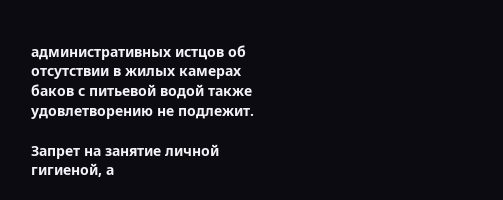административных истцов об отсутствии в жилых камерах баков с питьевой водой также удовлетворению не подлежит.

Запрет на занятие личной гигиеной, а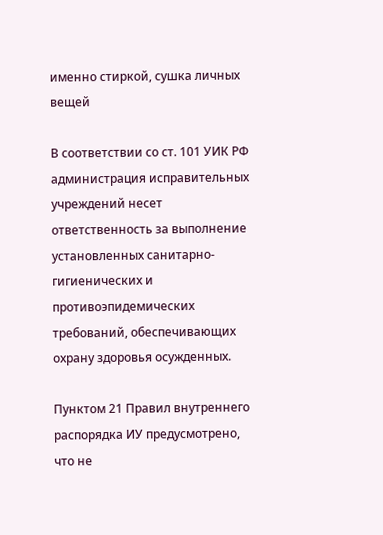именно стиркой, сушка личных вещей

В соответствии со ст. 101 УИК РФ администрация исправительных учреждений несет ответственность за выполнение установленных санитарно-гигиенических и противоэпидемических требований, обеспечивающих охрану здоровья осужденных.

Пунктом 21 Правил внутреннего распорядка ИУ предусмотрено, что не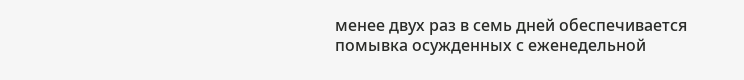менее двух раз в семь дней обеспечивается помывка осужденных с еженедельной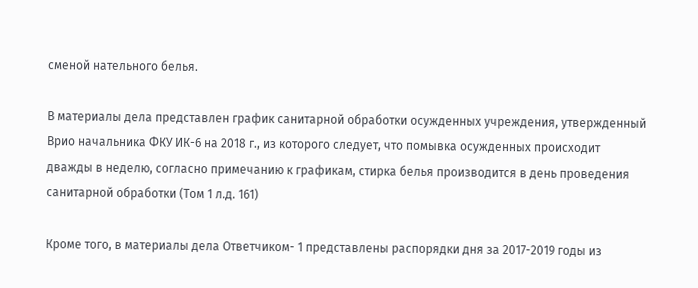сменой нательного белья.

В материалы дела представлен график санитарной обработки осужденных учреждения, утвержденный Врио начальника ФКУ ИК-6 на 2018 г., из которого следует, что помывка осужденных происходит дважды в неделю, согласно примечанию к графикам, стирка белья производится в день проведения санитарной обработки (Том 1 л.д. 161)

Кроме того, в материалы дела Ответчиком- 1 представлены распорядки дня за 2017-2019 годы из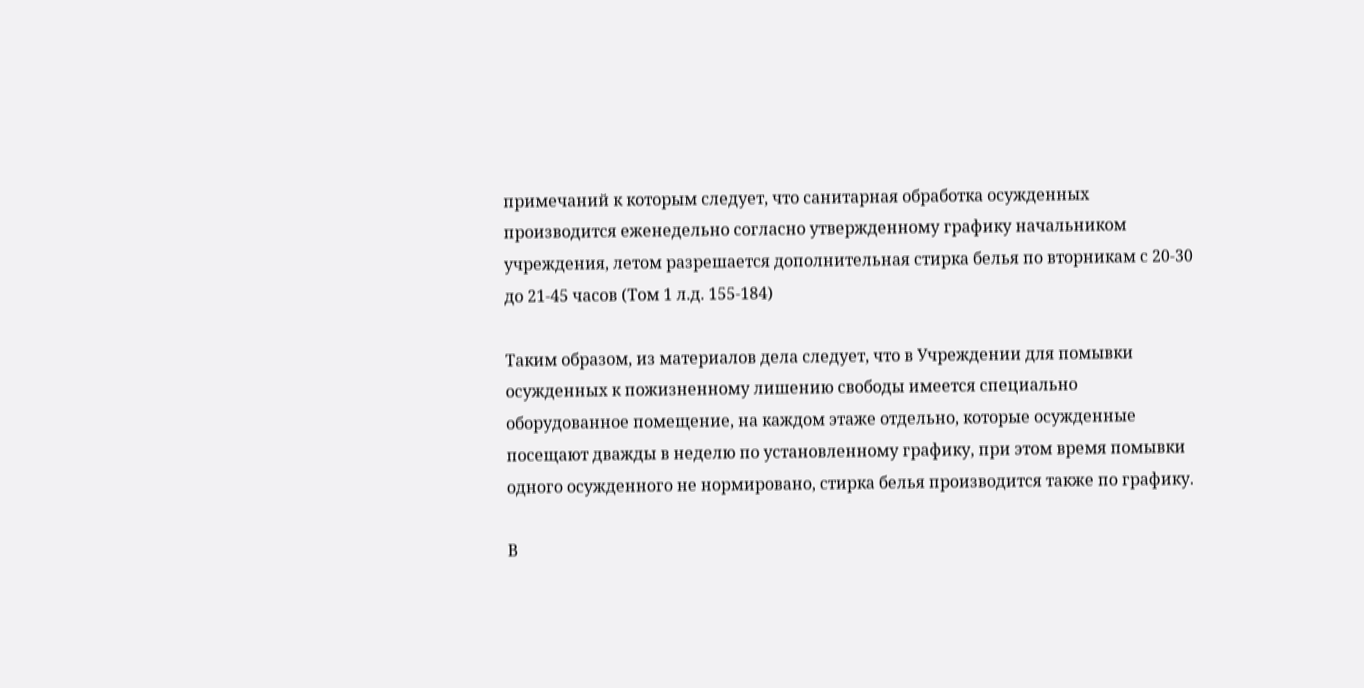примечаний к которым следует, что санитарная обработка осужденных производится еженедельно согласно утвержденному графику начальником учреждения, летом разрешается дополнительная стирка белья по вторникам с 20-30 до 21-45 часов (Том 1 л.д. 155-184)

Таким образом, из материалов дела следует, что в Учреждении для помывки осужденных к пожизненному лишению свободы имеется специально оборудованное помещение, на каждом этаже отдельно, которые осужденные посещают дважды в неделю по установленному графику, при этом время помывки одного осужденного не нормировано, стирка белья производится также по графику.

В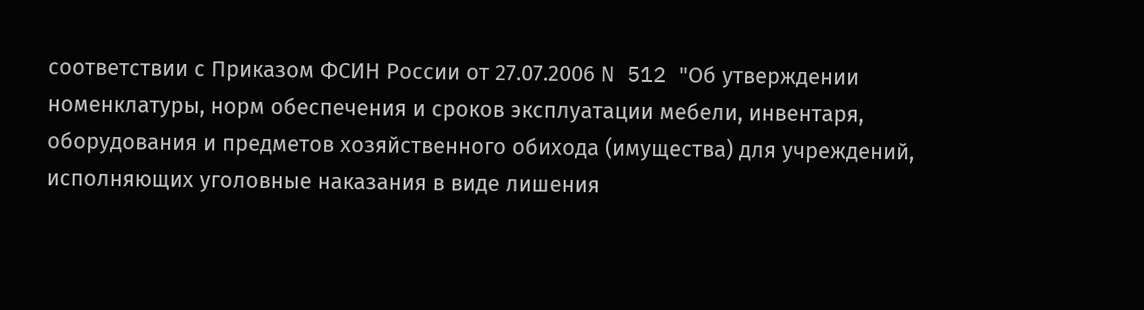соответствии с Приказом ФСИН России от 27.07.2006 N 512 "Об утверждении номенклатуры, норм обеспечения и сроков эксплуатации мебели, инвентаря, оборудования и предметов хозяйственного обихода (имущества) для учреждений, исполняющих уголовные наказания в виде лишения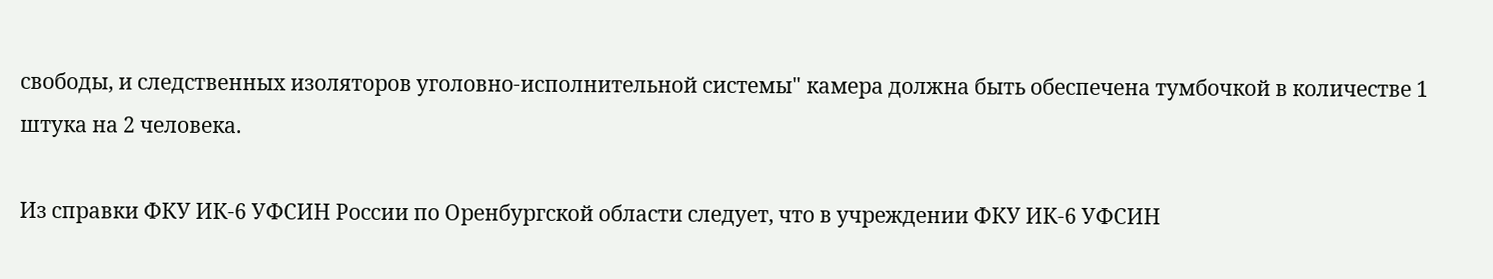свободы, и следственных изоляторов уголовно-исполнительной системы" камера должна быть обеспечена тумбочкой в количестве 1 штука на 2 человека.

Из справки ФКУ ИК-6 УФСИН России по Оренбургской области следует, что в учреждении ФКУ ИК-6 УФСИН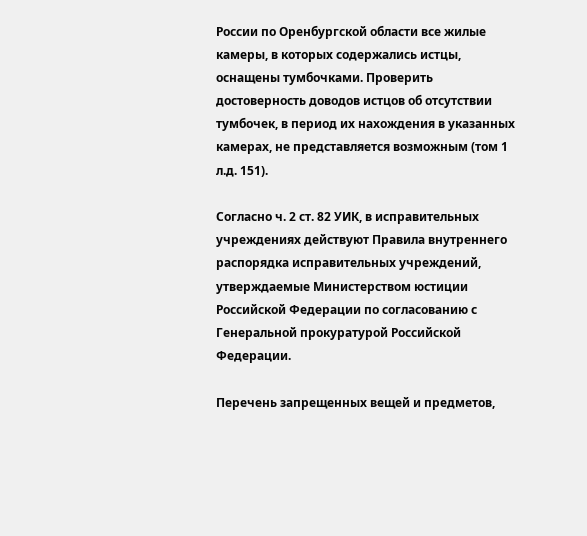России по Оренбургской области все жилые камеры, в которых содержались истцы, оснащены тумбочками. Проверить достоверность доводов истцов об отсутствии тумбочек, в период их нахождения в указанных камерах, не представляется возможным (том 1 л.д. 151).

Согласно ч. 2 ст. 82 УИК, в исправительных учреждениях действуют Правила внутреннего распорядка исправительных учреждений, утверждаемые Министерством юстиции Российской Федерации по согласованию с Генеральной прокуратурой Российской Федерации.

Перечень запрещенных вещей и предметов,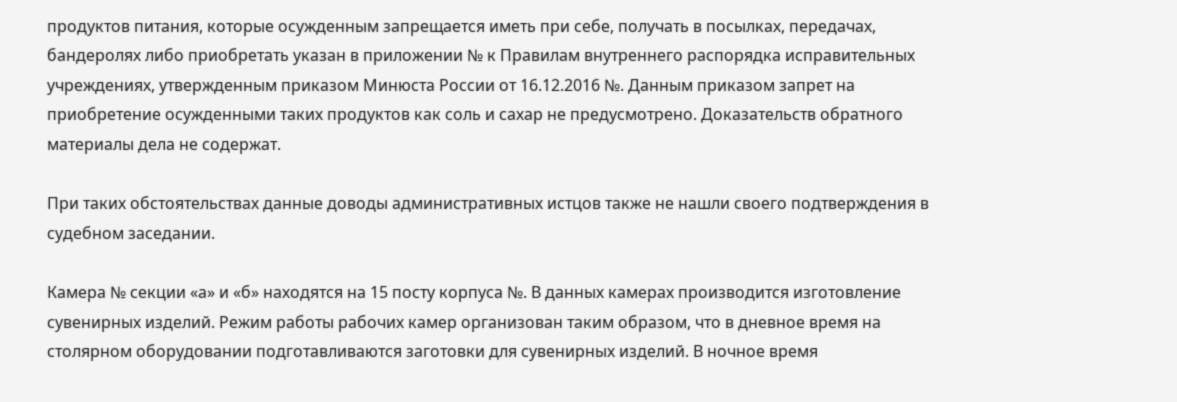продуктов питания, которые осужденным запрещается иметь при себе, получать в посылках, передачах, бандеролях либо приобретать указан в приложении № к Правилам внутреннего распорядка исправительных учреждениях, утвержденным приказом Минюста России от 16.12.2016 №. Данным приказом запрет на приобретение осужденными таких продуктов как соль и сахар не предусмотрено. Доказательств обратного материалы дела не содержат.

При таких обстоятельствах данные доводы административных истцов также не нашли своего подтверждения в судебном заседании.

Камера № секции «а» и «б» находятся на 15 посту корпуса №. В данных камерах производится изготовление сувенирных изделий. Режим работы рабочих камер организован таким образом, что в дневное время на столярном оборудовании подготавливаются заготовки для сувенирных изделий. В ночное время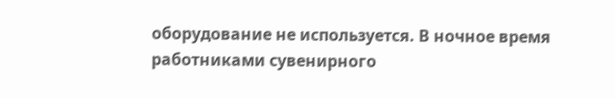оборудование не используется. В ночное время работниками сувенирного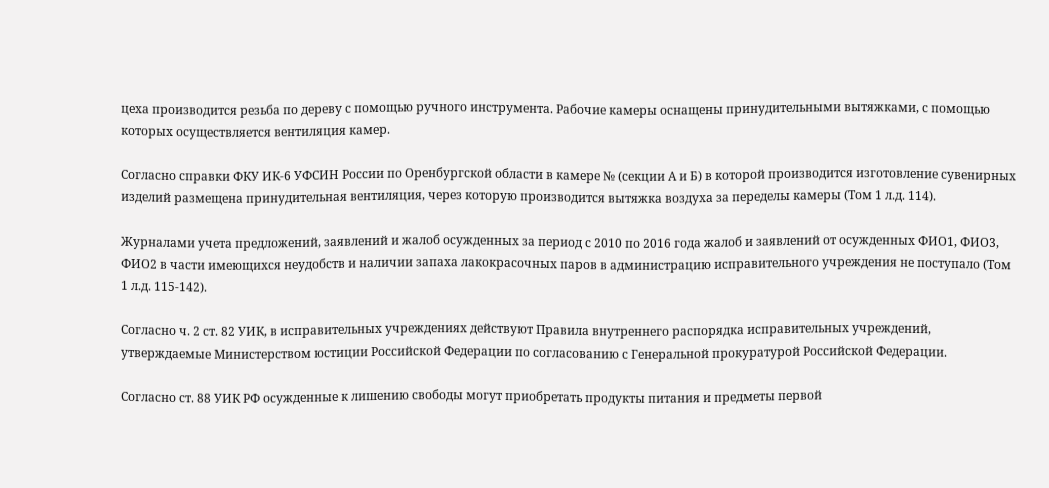цеха производится резьба по дереву с помощью ручного инструмента. Рабочие камеры оснащены принудительными вытяжками, с помощью которых осуществляется вентиляция камер.

Согласно справки ФКУ ИК-6 УФСИН России по Оренбургской области в камере № (секции А и Б) в которой производится изготовление сувенирных изделий размещена принудительная вентиляция, через которую производится вытяжка воздуха за переделы камеры (Том 1 л.д. 114).

Журналами учета предложений, заявлений и жалоб осужденных за период с 2010 по 2016 года жалоб и заявлений от осужденных ФИО1, ФИО3, ФИО2 в части имеющихся неудобств и наличии запаха лакокрасочных паров в администрацию исправительного учреждения не поступало (Том 1 л.д. 115-142).

Согласно ч. 2 ст. 82 УИК, в исправительных учреждениях действуют Правила внутреннего распорядка исправительных учреждений, утверждаемые Министерством юстиции Российской Федерации по согласованию с Генеральной прокуратурой Российской Федерации.

Согласно ст. 88 УИК РФ осужденные к лишению свободы могут приобретать продукты питания и предметы первой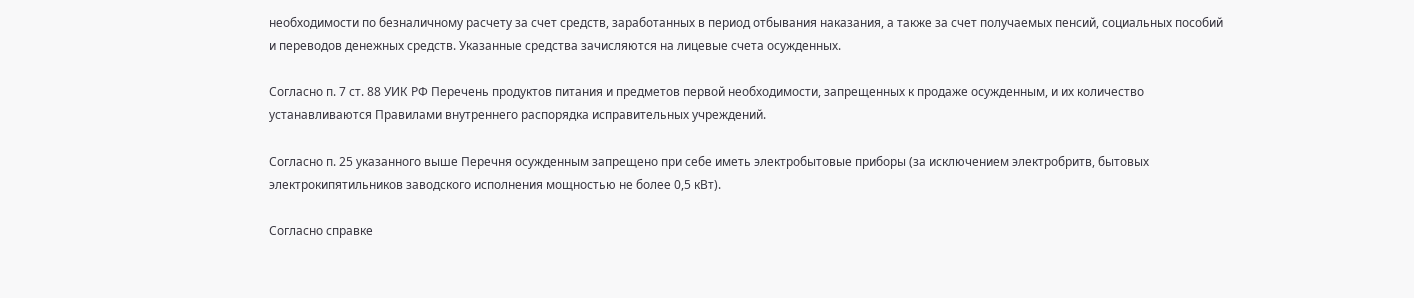необходимости по безналичному расчету за счет средств, заработанных в период отбывания наказания, а также за счет получаемых пенсий, социальных пособий и переводов денежных средств. Указанные средства зачисляются на лицевые счета осужденных.

Согласно п. 7 ст. 88 УИК РФ Перечень продуктов питания и предметов первой необходимости, запрещенных к продаже осужденным, и их количество устанавливаются Правилами внутреннего распорядка исправительных учреждений.

Согласно п. 25 указанного выше Перечня осужденным запрещено при себе иметь электробытовые приборы (за исключением электробритв, бытовых электрокипятильников заводского исполнения мощностью не более 0,5 кВт).

Согласно справке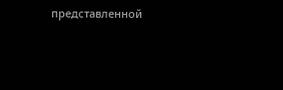представленной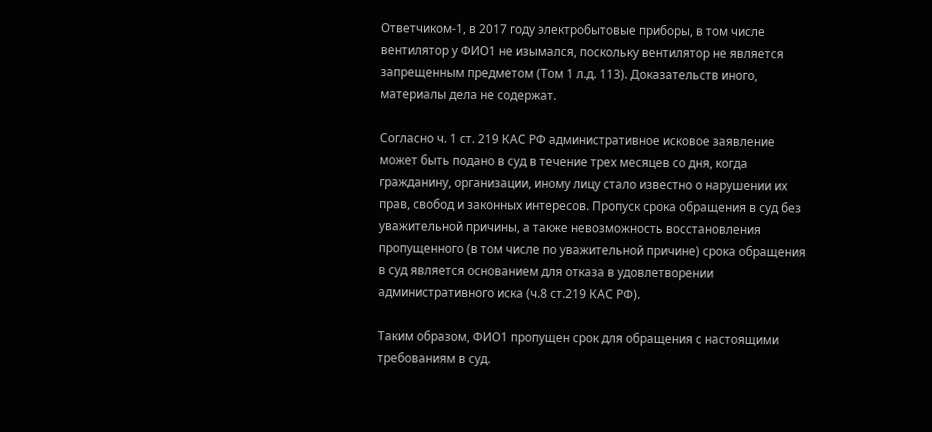Ответчиком-1, в 2017 году электробытовые приборы, в том числе вентилятор у ФИО1 не изымался, поскольку вентилятор не является запрещенным предметом (Том 1 л.д. 113). Доказательств иного, материалы дела не содержат.

Согласно ч. 1 ст. 219 КАС РФ административное исковое заявление может быть подано в суд в течение трех месяцев со дня, когда гражданину, организации, иному лицу стало известно о нарушении их прав, свобод и законных интересов. Пропуск срока обращения в суд без уважительной причины, а также невозможность восстановления пропущенного (в том числе по уважительной причине) срока обращения в суд является основанием для отказа в удовлетворении административного иска (ч.8 ст.219 КАС РФ).

Таким образом, ФИО1 пропущен срок для обращения с настоящими требованиям в суд.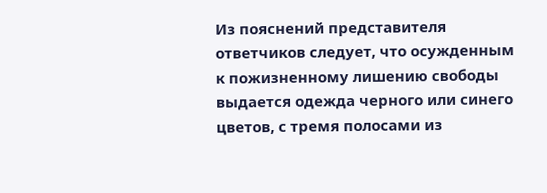Из пояснений представителя ответчиков следует, что осужденным к пожизненному лишению свободы выдается одежда черного или синего цветов, с тремя полосами из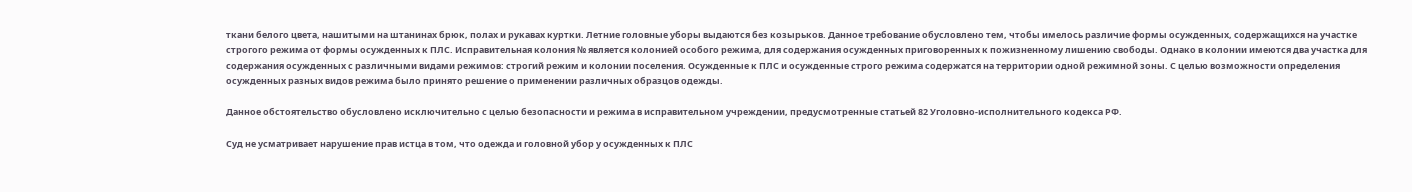ткани белого цвета, нашитыми на штанинах брюк, полах и рукавах куртки. Летние головные уборы выдаются без козырьков. Данное требование обусловлено тем, чтобы имелось различие формы осужденных, содержащихся на участке строгого режима от формы осужденных к ПЛС. Исправительная колония № является колонией особого режима, для содержания осужденных приговоренных к пожизненному лишению свободы. Однако в колонии имеются два участка для содержания осужденных с различными видами режимов: строгий режим и колонии поселения. Осужденные к ПЛС и осужденные строго режима содержатся на территории одной режимной зоны. С целью возможности определения осужденных разных видов режима было принято решение о применении различных образцов одежды.

Данное обстоятельство обусловлено исключительно с целью безопасности и режима в исправительном учреждении, предусмотренные статьей 82 Уголовно-исполнительного кодекса РФ.

Суд не усматривает нарушение прав истца в том, что одежда и головной убор у осужденных к ПЛС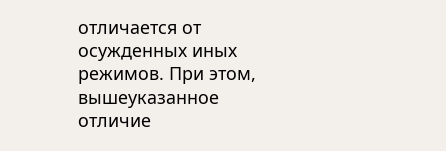отличается от осужденных иных режимов. При этом, вышеуказанное отличие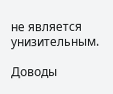не является унизительным.

Доводы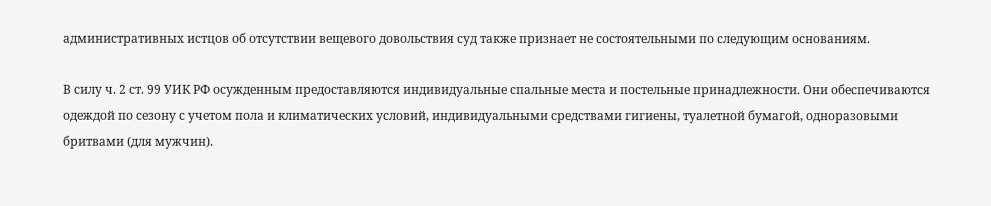административных истцов об отсутствии вещевого довольствия суд также признает не состоятельными по следующим основаниям.

В силу ч. 2 ст. 99 УИК РФ осужденным предоставляются индивидуальные спальные места и постельные принадлежности. Они обеспечиваются одеждой по сезону с учетом пола и климатических условий, индивидуальными средствами гигиены, туалетной бумагой, одноразовыми бритвами (для мужчин).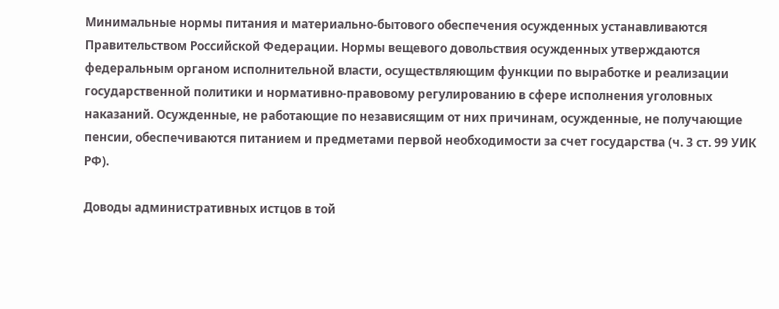Минимальные нормы питания и материально-бытового обеспечения осужденных устанавливаются Правительством Российской Федерации. Нормы вещевого довольствия осужденных утверждаются федеральным органом исполнительной власти, осуществляющим функции по выработке и реализации государственной политики и нормативно-правовому регулированию в сфере исполнения уголовных наказаний. Осужденные, не работающие по независящим от них причинам, осужденные, не получающие пенсии, обеспечиваются питанием и предметами первой необходимости за счет государства (ч. 3 ст. 99 УИК РФ).

Доводы административных истцов в той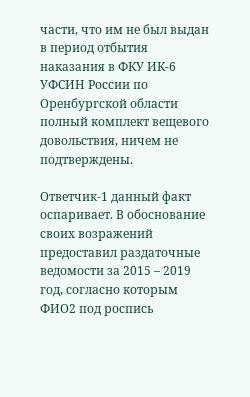части, что им не был выдан в период отбытия наказания в ФКУ ИК-6 УФСИН России по Оренбургской области полный комплект вещевого довольствия, ничем не подтверждены.

Ответчик-1 данный факт оспаривает. В обоснование своих возражений предоставил раздаточные ведомости за 2015 – 2019 год, согласно которым ФИО2 под роспись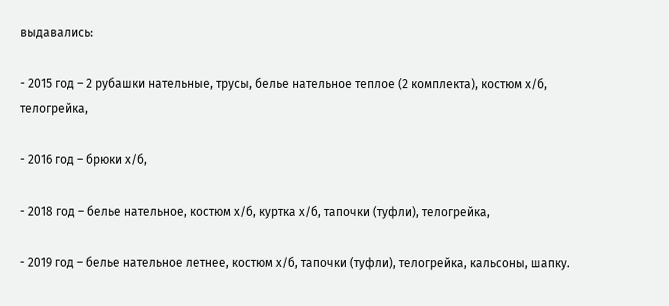выдавались:

- 2015 год – 2 рубашки нательные, трусы, белье нательное теплое (2 комплекта), костюм х/б, телогрейка,

- 2016 год – брюки х/б,

- 2018 год – белье нательное, костюм х/б, куртка х/б, тапочки (туфли), телогрейка,

- 2019 год – белье нательное летнее, костюм х/б, тапочки (туфли), телогрейка, кальсоны, шапку.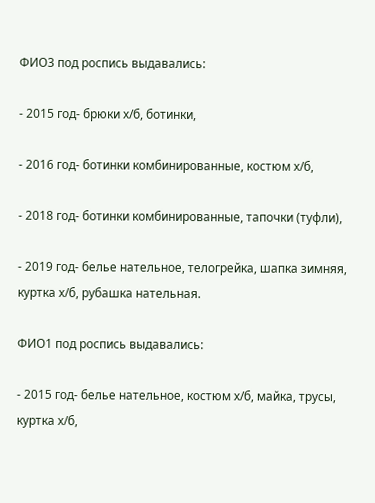ФИО3 под роспись выдавались:

- 2015 год- брюки х/б, ботинки,

- 2016 год- ботинки комбинированные, костюм х/б,

- 2018 год- ботинки комбинированные, тапочки (туфли),

- 2019 год- белье нательное, телогрейка, шапка зимняя, куртка х/б, рубашка нательная.

ФИО1 под роспись выдавались:

- 2015 год- белье нательное, костюм х/б, майка, трусы, куртка х/б,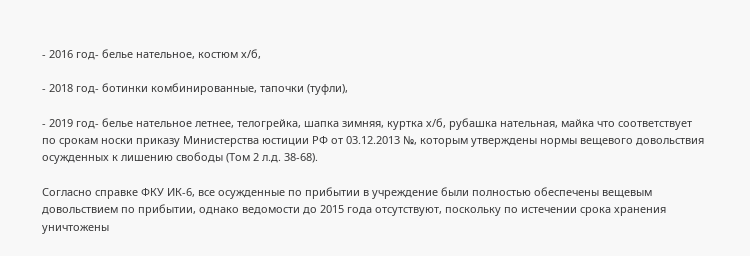- 2016 год- белье нательное, костюм х/б,

- 2018 год- ботинки комбинированные, тапочки (туфли),

- 2019 год- белье нательное летнее, телогрейка, шапка зимняя, куртка х/б, рубашка нательная, майка что соответствует по срокам носки приказу Министерства юстиции РФ от 03.12.2013 №, которым утверждены нормы вещевого довольствия осужденных к лишению свободы (Том 2 л.д. 38-68).

Согласно справке ФКУ ИК-6, все осужденные по прибытии в учреждение были полностью обеспечены вещевым довольствием по прибытии, однако ведомости до 2015 года отсутствуют, поскольку по истечении срока хранения уничтожены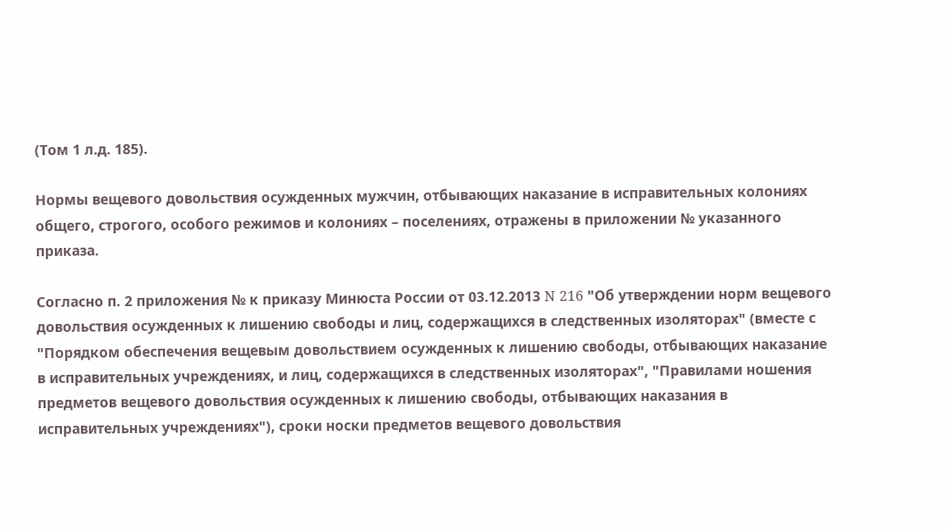(Том 1 л.д. 185).

Нормы вещевого довольствия осужденных мужчин, отбывающих наказание в исправительных колониях общего, строгого, особого режимов и колониях – поселениях, отражены в приложении № указанного приказа.

Согласно п. 2 приложения № к приказу Минюста России от 03.12.2013 N 216 "Об утверждении норм вещевого довольствия осужденных к лишению свободы и лиц, содержащихся в следственных изоляторах" (вместе с "Порядком обеспечения вещевым довольствием осужденных к лишению свободы, отбывающих наказание в исправительных учреждениях, и лиц, содержащихся в следственных изоляторах", "Правилами ношения предметов вещевого довольствия осужденных к лишению свободы, отбывающих наказания в исправительных учреждениях"), сроки носки предметов вещевого довольствия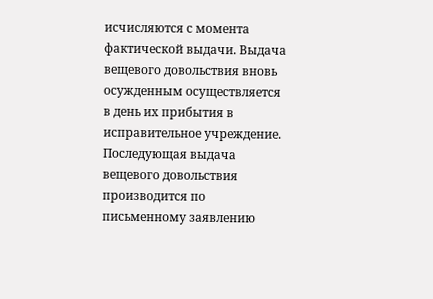исчисляются с момента фактической выдачи. Выдача вещевого довольствия вновь осужденным осуществляется в день их прибытия в исправительное учреждение. Последующая выдача вещевого довольствия производится по письменному заявлению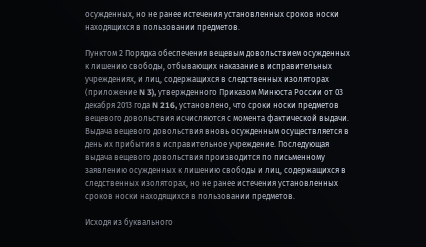осужденных, но не ранее истечения установленных сроков носки находящихся в пользовании предметов.

Пунктом 2 Порядка обеспечения вещевым довольствием осужденных к лишению свободы, отбывающих наказание в исправительных учреждениях, и лиц, содержащихся в следственных изоляторах (приложение N 3), утвержденного Приказом Минюста России от 03 декабря 2013 года N 216, установлено, что сроки носки предметов вещевого довольствия исчисляются с момента фактической выдачи. Выдача вещевого довольствия вновь осужденным осуществляется в день их прибытия в исправительное учреждение. Последующая выдача вещевого довольствия производится по письменному заявлению осужденных к лишению свободы и лиц, содержащихся в следственных изоляторах, но не ранее истечения установленных сроков носки находящихся в пользовании предметов.

Исходя из буквального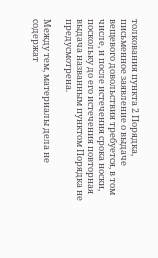толкования пункта 2 Порядка, письменное заявление о выдаче вещевого довольствия требуется, в том числе, и после истечения срока носки, поскольку до его истечения повторная выдача названным пунктом Порядка не предусмотрена.

Между тем, материалы дела не содержат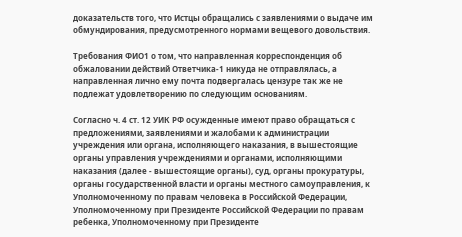доказательств того, что Истцы обращались с заявлениями о выдаче им обмундирования, предусмотренного нормами вещевого довольствия.

Требования ФИО1 о том, что направленная корреспонденция об обжаловании действий Ответчика-1 никуда не отправлялась, а направленная лично ему почта подвергалась цензуре так же не подлежат удовлетворению по следующим основаниям.

Согласно ч. 4 ст. 12 УИК РФ осужденные имеют право обращаться с предложениями, заявлениями и жалобами к администрации учреждения или органа, исполняющего наказания, в вышестоящие органы управления учреждениями и органами, исполняющими наказания (далее - вышестоящие органы), суд, органы прокуратуры, органы государственной власти и органы местного самоуправления, к Уполномоченному по правам человека в Российской Федерации, Уполномоченному при Президенте Российской Федерации по правам ребенка, Уполномоченному при Президенте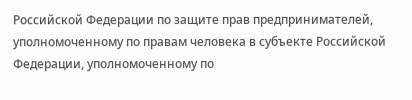Российской Федерации по защите прав предпринимателей, уполномоченному по правам человека в субъекте Российской Федерации, уполномоченному по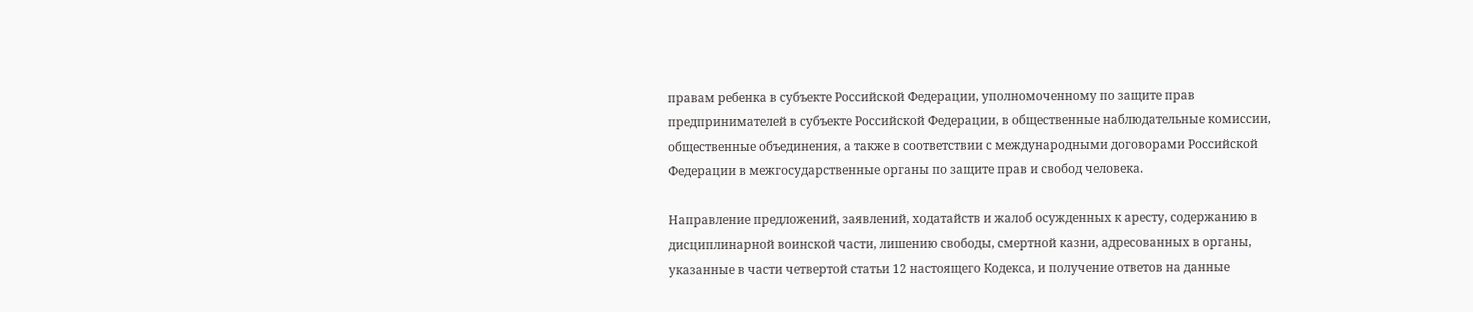правам ребенка в субъекте Российской Федерации, уполномоченному по защите прав предпринимателей в субъекте Российской Федерации, в общественные наблюдательные комиссии, общественные объединения, а также в соответствии с международными договорами Российской Федерации в межгосударственные органы по защите прав и свобод человека.

Направление предложений, заявлений, ходатайств и жалоб осужденных к аресту, содержанию в дисциплинарной воинской части, лишению свободы, смертной казни, адресованных в органы, указанные в части четвертой статьи 12 настоящего Кодекса, и получение ответов на данные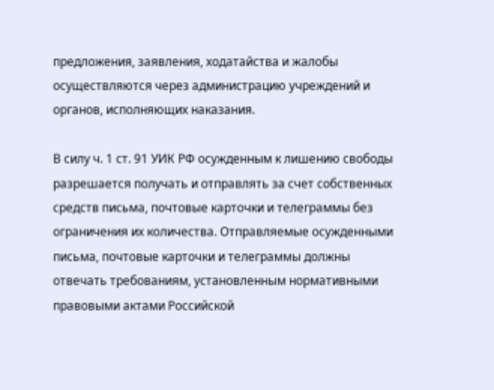предложения, заявления, ходатайства и жалобы осуществляются через администрацию учреждений и органов, исполняющих наказания.

В силу ч. 1 ст. 91 УИК РФ осужденным к лишению свободы разрешается получать и отправлять за счет собственных средств письма, почтовые карточки и телеграммы без ограничения их количества. Отправляемые осужденными письма, почтовые карточки и телеграммы должны отвечать требованиям, установленным нормативными правовыми актами Российской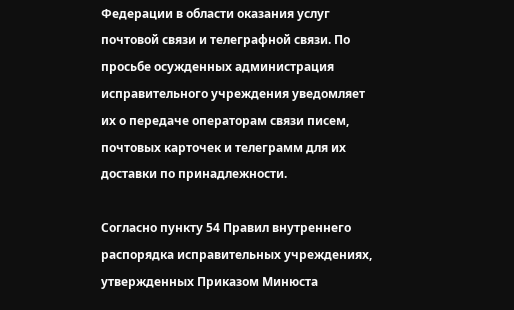Федерации в области оказания услуг почтовой связи и телеграфной связи. По просьбе осужденных администрация исправительного учреждения уведомляет их о передаче операторам связи писем, почтовых карточек и телеграмм для их доставки по принадлежности.

Согласно пункту 54 Правил внутреннего распорядка исправительных учреждениях, утвержденных Приказом Минюста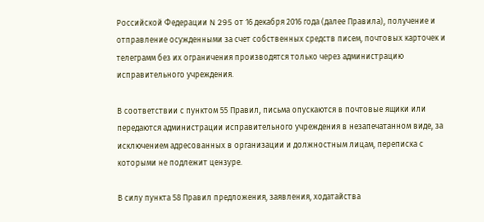Российской Федерации N 295 от 16 декабря 2016 года (далее Правила), получение и отправление осужденными за счет собственных средств писем, почтовых карточек и телеграмм без их ограничения производятся только через администрацию исправительного учреждения.

В соответствии с пунктом 55 Правил, письма опускаются в почтовые ящики или передаются администрации исправительного учреждения в незапечатанном виде, за исключением адресованных в организации и должностным лицам, переписка с которыми не подлежит цензуре.

В силу пункта 58 Правил предложения, заявления, ходатайства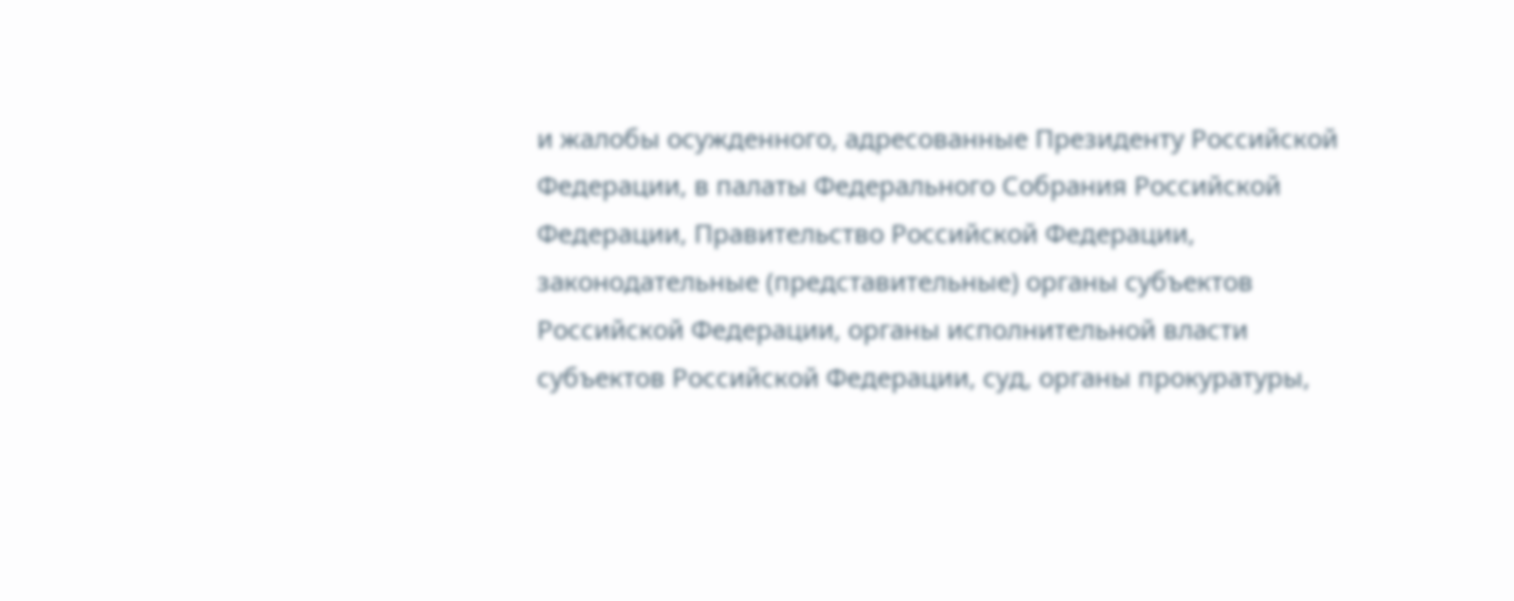и жалобы осужденного, адресованные Президенту Российской Федерации, в палаты Федерального Собрания Российской Федерации, Правительство Российской Федерации, законодательные (представительные) органы субъектов Российской Федерации, органы исполнительной власти субъектов Российской Федерации, суд, органы прокуратуры,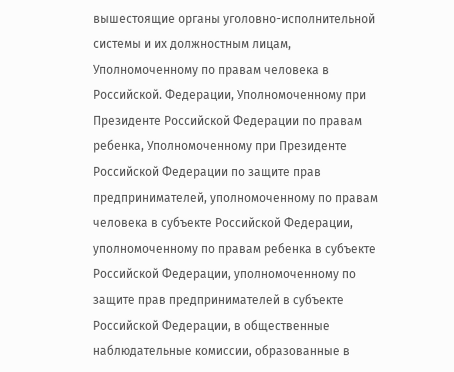вышестоящие органы уголовно-исполнительной системы и их должностным лицам, Уполномоченному по правам человека в Российской. Федерации, Уполномоченному при Президенте Российской Федерации по правам ребенка, Уполномоченному при Президенте Российской Федерации по защите прав предпринимателей, уполномоченному по правам человека в субъекте Российской Федерации, уполномоченному по правам ребенка в субъекте Российской Федерации, уполномоченному по защите прав предпринимателей в субъекте Российской Федерации, в общественные наблюдательные комиссии, образованные в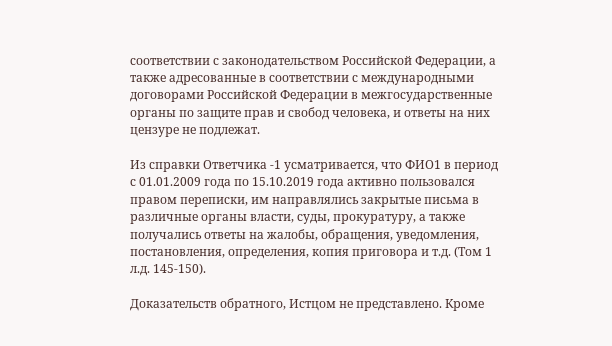соответствии с законодательством Российской Федерации, а также адресованные в соответствии с международными договорами Российской Федерации в межгосударственные органы по защите прав и свобод человека, и ответы на них цензуре не подлежат.

Из справки Ответчика -1 усматривается, что ФИО1 в период с 01.01.2009 года по 15.10.2019 года активно пользовался правом переписки, им направлялись закрытые письма в различные органы власти, суды, прокуратуру, а также получались ответы на жалобы, обращения, уведомления, постановления, определения, копия приговора и т.д. (Том 1 л.д. 145-150).

Доказательств обратного, Истцом не представлено. Кроме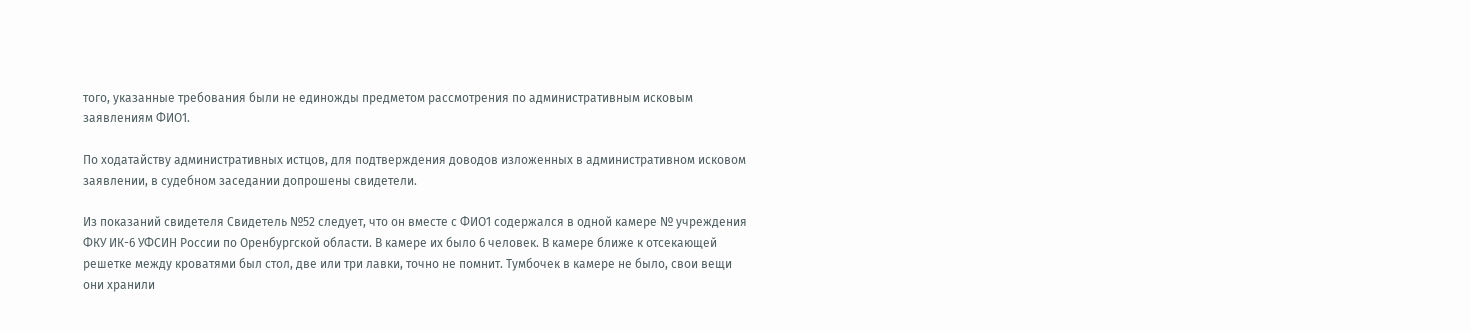того, указанные требования были не единожды предметом рассмотрения по административным исковым заявлениям ФИО1.

По ходатайству административных истцов, для подтверждения доводов изложенных в административном исковом заявлении, в судебном заседании допрошены свидетели.

Из показаний свидетеля Свидетель №52 следует, что он вместе с ФИО1 содержался в одной камере № учреждения ФКУ ИК-6 УФСИН России по Оренбургской области. В камере их было 6 человек. В камере ближе к отсекающей решетке между кроватями был стол, две или три лавки, точно не помнит. Тумбочек в камере не было, свои вещи они хранили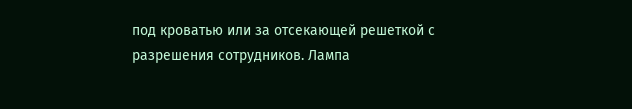под кроватью или за отсекающей решеткой с разрешения сотрудников. Лампа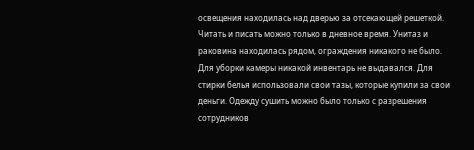освещения находилась над дверью за отсекающей решеткой. Читать и писать можно только в дневное время. Унитаз и раковина находилась рядом, ограждения никакого не было. Для уборки камеры никакой инвентарь не выдавался. Для стирки белья использовали свои тазы, которые купили за свои деньги. Одежду сушить можно было только с разрешения сотрудников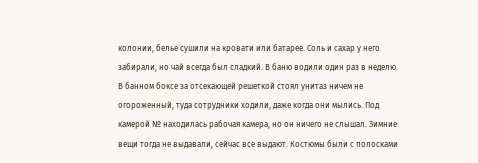колонии, белье сушили на кровати или батарее. Соль и сахар у него забирали, но чай всегда был сладкий. В баню водили один раз в неделю. В банном боксе за отсекающей решеткой стоял унитаз ничем не огороженный, туда сотрудники ходили, даже когда они мылись. Под камерой № находилась рабочая камера, но он ничего не слышал. Зимние вещи тогда не выдавали, сейчас все выдают. Костюмы были с полосками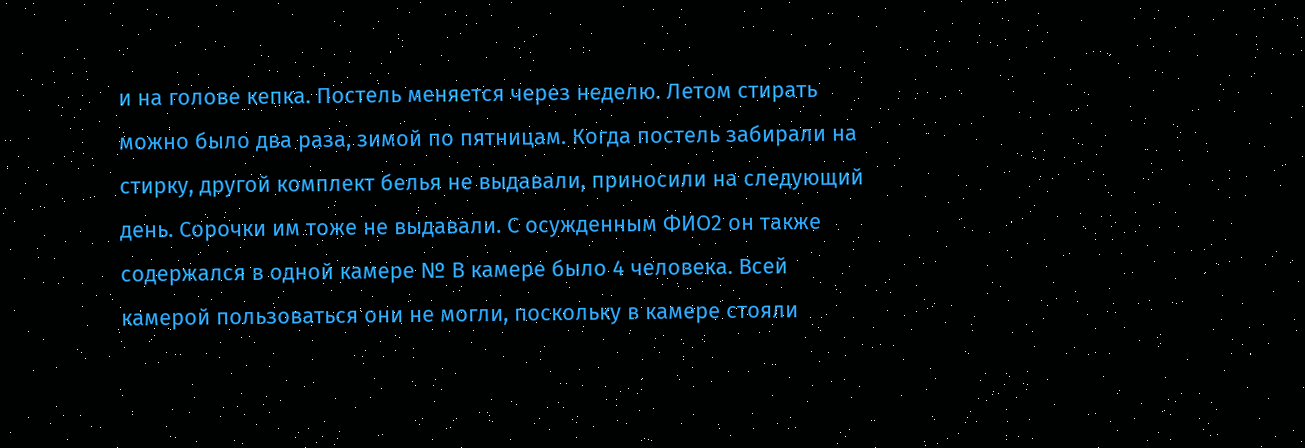и на голове кепка. Постель меняется через неделю. Летом стирать можно было два раза, зимой по пятницам. Когда постель забирали на стирку, другой комплект белья не выдавали, приносили на следующий день. Сорочки им тоже не выдавали. С осужденным ФИО2 он также содержался в одной камере № В камере было 4 человека. Всей камерой пользоваться они не могли, поскольку в камере стояли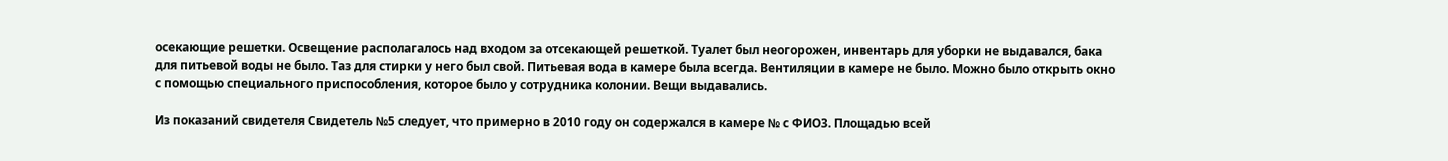осекающие решетки. Освещение располагалось над входом за отсекающей решеткой. Туалет был неогорожен, инвентарь для уборки не выдавался, бака для питьевой воды не было. Таз для стирки у него был свой. Питьевая вода в камере была всегда. Вентиляции в камере не было. Можно было открыть окно с помощью специального приспособления, которое было у сотрудника колонии. Вещи выдавались.

Из показаний свидетеля Свидетель №5 следует, что примерно в 2010 году он содержался в камере № с ФИО3. Площадью всей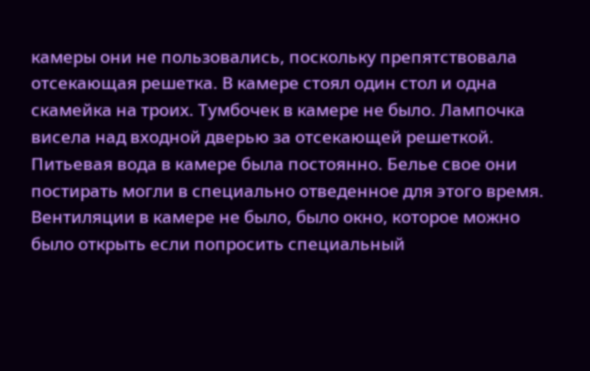камеры они не пользовались, поскольку препятствовала отсекающая решетка. В камере стоял один стол и одна скамейка на троих. Тумбочек в камере не было. Лампочка висела над входной дверью за отсекающей решеткой. Питьевая вода в камере была постоянно. Белье свое они постирать могли в специально отведенное для этого время. Вентиляции в камере не было, было окно, которое можно было открыть если попросить специальный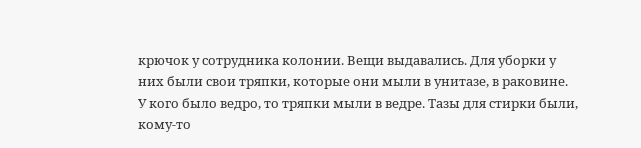крючок у сотрудника колонии. Вещи выдавались. Для уборки у них были свои тряпки, которые они мыли в унитазе, в раковине. У кого было ведро, то тряпки мыли в ведре. Тазы для стирки были, кому-то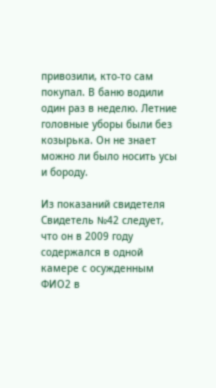привозили, кто-то сам покупал. В баню водили один раз в неделю. Летние головные уборы были без козырька. Он не знает можно ли было носить усы и бороду.

Из показаний свидетеля Свидетель №42 следует, что он в 2009 году содержался в одной камере с осужденным ФИО2 в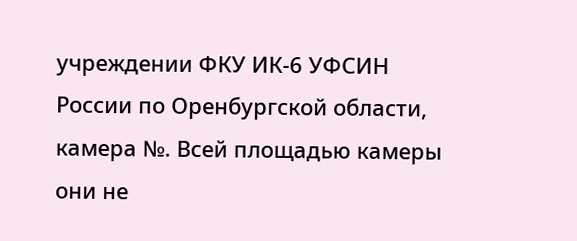учреждении ФКУ ИК-6 УФСИН России по Оренбургской области, камера №. Всей площадью камеры они не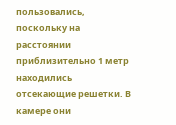пользовались, поскольку на расстоянии приблизительно 1 метр находились отсекающие решетки. В камере они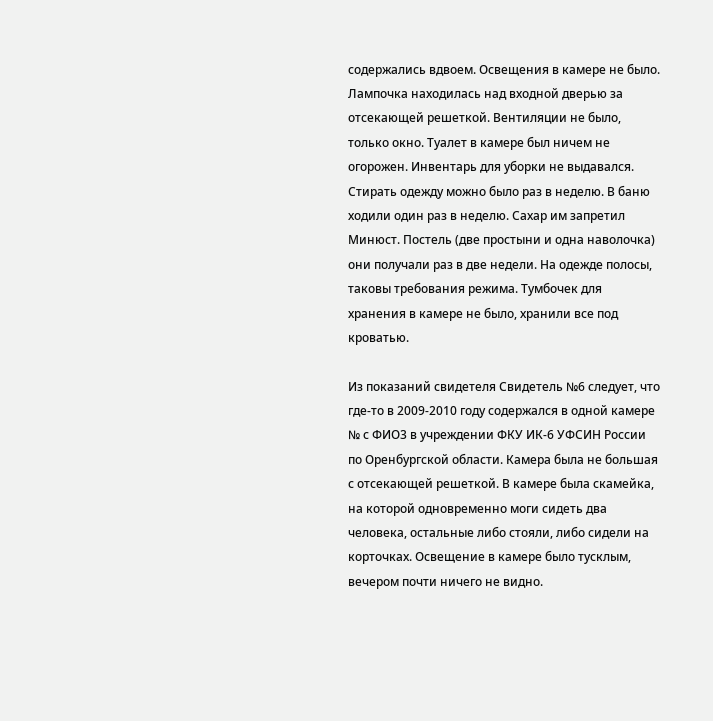содержались вдвоем. Освещения в камере не было. Лампочка находилась над входной дверью за отсекающей решеткой. Вентиляции не было, только окно. Туалет в камере был ничем не огорожен. Инвентарь для уборки не выдавался. Стирать одежду можно было раз в неделю. В баню ходили один раз в неделю. Сахар им запретил Минюст. Постель (две простыни и одна наволочка) они получали раз в две недели. На одежде полосы, таковы требования режима. Тумбочек для хранения в камере не было, хранили все под кроватью.

Из показаний свидетеля Свидетель №6 следует, что где-то в 2009-2010 году содержался в одной камере № с ФИО3 в учреждении ФКУ ИК-6 УФСИН России по Оренбургской области. Камера была не большая с отсекающей решеткой. В камере была скамейка, на которой одновременно моги сидеть два человека, остальные либо стояли, либо сидели на корточках. Освещение в камере было тусклым, вечером почти ничего не видно.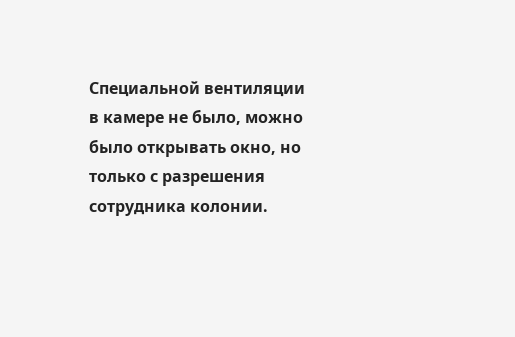Специальной вентиляции в камере не было, можно было открывать окно, но только с разрешения сотрудника колонии.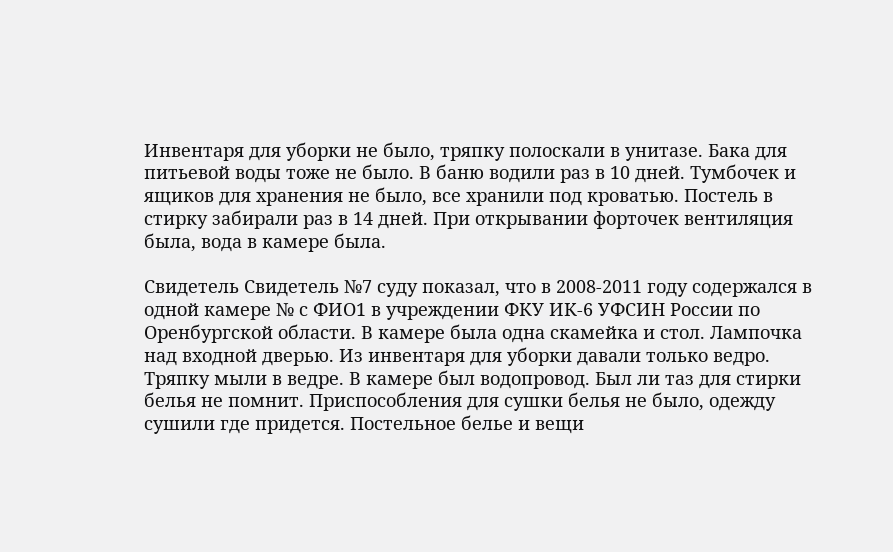Инвентаря для уборки не было, тряпку полоскали в унитазе. Бака для питьевой воды тоже не было. В баню водили раз в 10 дней. Тумбочек и ящиков для хранения не было, все хранили под кроватью. Постель в стирку забирали раз в 14 дней. При открывании форточек вентиляция была, вода в камере была.

Свидетель Свидетель №7 суду показал, что в 2008-2011 году содержался в одной камере № с ФИО1 в учреждении ФКУ ИК-6 УФСИН России по Оренбургской области. В камере была одна скамейка и стол. Лампочка над входной дверью. Из инвентаря для уборки давали только ведро. Тряпку мыли в ведре. В камере был водопровод. Был ли таз для стирки белья не помнит. Приспособления для сушки белья не было, одежду сушили где придется. Постельное белье и вещи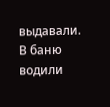выдавали. В баню водили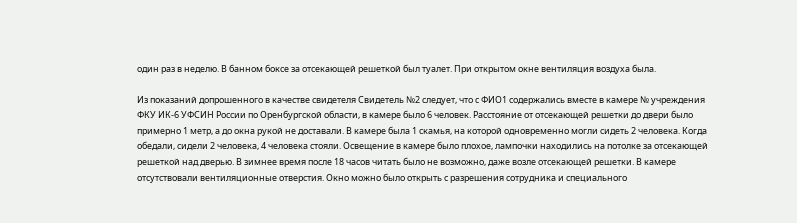один раз в неделю. В банном боксе за отсекающей решеткой был туалет. При открытом окне вентиляция воздуха была.

Из показаний допрошенного в качестве свидетеля Свидетель №2 следует, что с ФИО1 содержались вместе в камере № учреждения ФКУ ИК-6 УФСИН России по Оренбургской области, в камере было 6 человек. Расстояние от отсекающей решетки до двери было примерно 1 метр, а до окна рукой не доставали. В камере была 1 скамья, на которой одновременно могли сидеть 2 человека. Когда обедали, сидели 2 человека, 4 человека стояли. Освещение в камере было плохое, лампочки находились на потолке за отсекающей решеткой над дверью. В зимнее время после 18 часов читать было не возможно, даже возле отсекающей решетки. В камере отсутствовали вентиляционные отверстия. Окно можно было открыть с разрешения сотрудника и специального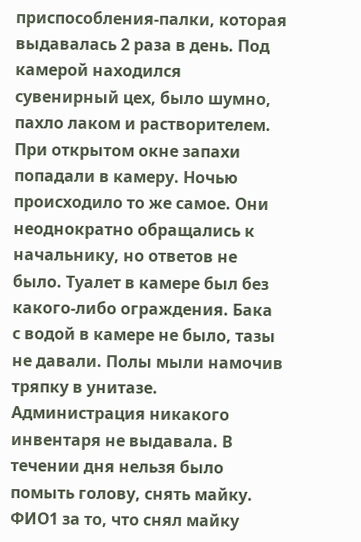приспособления-палки, которая выдавалась 2 раза в день. Под камерой находился сувенирный цех, было шумно, пахло лаком и растворителем. При открытом окне запахи попадали в камеру. Ночью происходило то же самое. Они неоднократно обращались к начальнику, но ответов не было. Туалет в камере был без какого-либо ограждения. Бака с водой в камере не было, тазы не давали. Полы мыли намочив тряпку в унитазе. Администрация никакого инвентаря не выдавала. В течении дня нельзя было помыть голову, снять майку. ФИО1 за то, что снял майку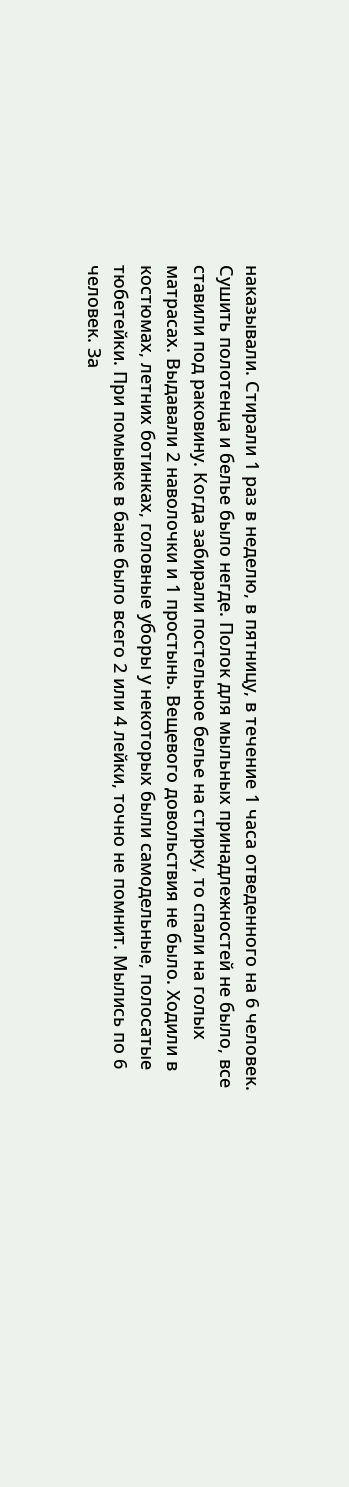наказывали. Стирали 1 раз в неделю, в пятницу, в течение 1 часа отведенного на 6 человек. Сушить полотенца и белье было негде. Полок для мыльных принадлежностей не было, все ставили под раковину. Когда забирали постельное белье на стирку, то спали на голых матрасах. Выдавали 2 наволочки и 1 простынь. Вещевого довольствия не было. Ходили в костюмах, летних ботинках, головные уборы у некоторых были самодельные, полосатые тюбетейки. При помывке в бане было всего 2 или 4 лейки, точно не помнит. Мылись по 6 человек. За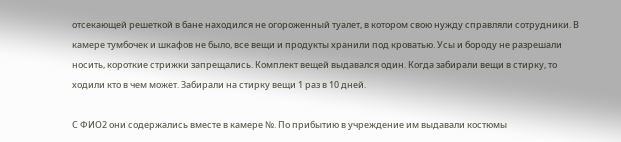отсекающей решеткой в бане находился не огороженный туалет, в котором свою нужду справляли сотрудники. В камере тумбочек и шкафов не было, все вещи и продукты хранили под кроватью. Усы и бороду не разрешали носить, короткие стрижки запрещались. Комплект вещей выдавался один. Когда забирали вещи в стирку, то ходили кто в чем может. Забирали на стирку вещи 1 раз в 10 дней.

С ФИО2 они содержались вместе в камере №. По прибытию в учреждение им выдавали костюмы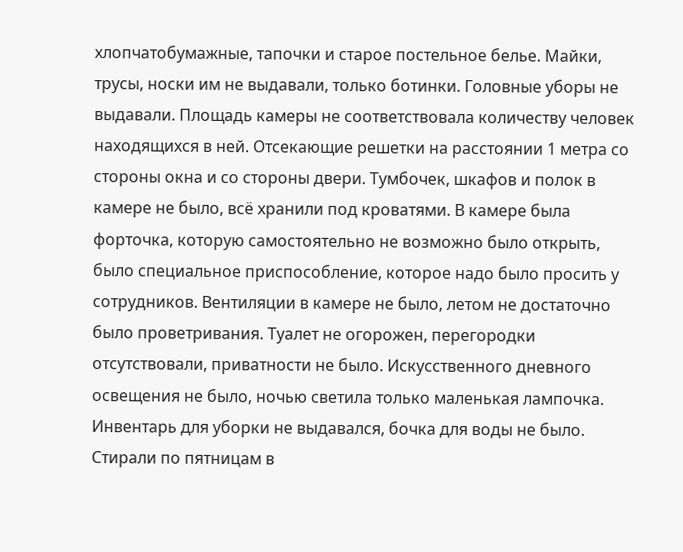хлопчатобумажные, тапочки и старое постельное белье. Майки, трусы, носки им не выдавали, только ботинки. Головные уборы не выдавали. Площадь камеры не соответствовала количеству человек находящихся в ней. Отсекающие решетки на расстоянии 1 метра со стороны окна и со стороны двери. Тумбочек, шкафов и полок в камере не было, всё хранили под кроватями. В камере была форточка, которую самостоятельно не возможно было открыть, было специальное приспособление, которое надо было просить у сотрудников. Вентиляции в камере не было, летом не достаточно было проветривания. Туалет не огорожен, перегородки отсутствовали, приватности не было. Искусственного дневного освещения не было, ночью светила только маленькая лампочка. Инвентарь для уборки не выдавался, бочка для воды не было. Стирали по пятницам в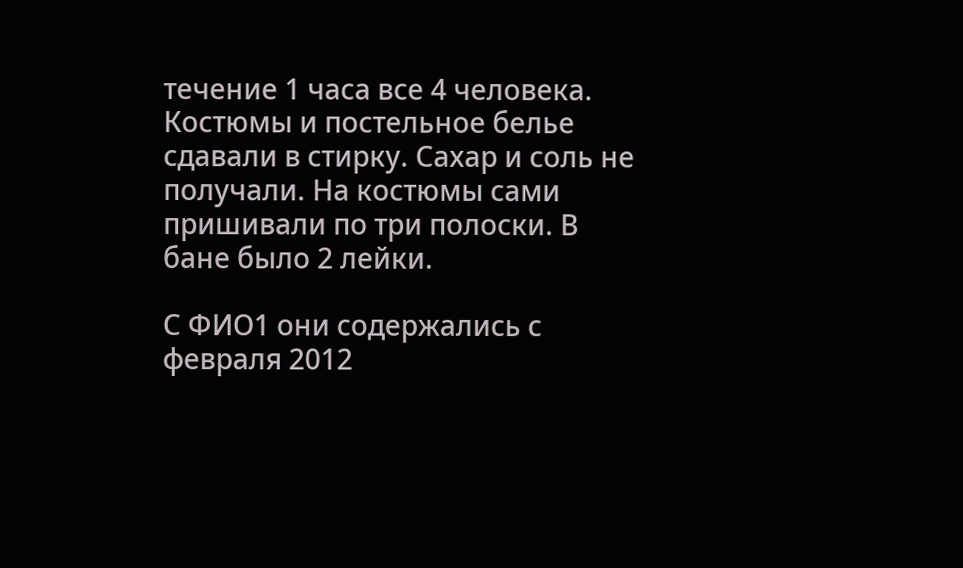течение 1 часа все 4 человека. Костюмы и постельное белье сдавали в стирку. Сахар и соль не получали. На костюмы сами пришивали по три полоски. В бане было 2 лейки.

С ФИО1 они содержались с февраля 2012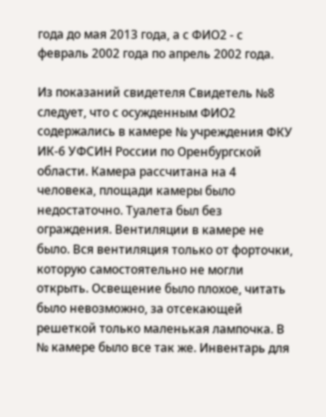года до мая 2013 года, а с ФИО2 - с февраль 2002 года по апрель 2002 года.

Из показаний свидетеля Свидетель №8 следует, что с осужденным ФИО2 содержались в камере № учреждения ФКУ ИК-6 УФСИН России по Оренбургской области. Камера рассчитана на 4 человека, площади камеры было недостаточно. Туалета был без ограждения. Вентиляции в камере не было. Вся вентиляция только от форточки, которую самостоятельно не могли открыть. Освещение было плохое, читать было невозможно, за отсекающей решеткой только маленькая лампочка. В № камере было все так же. Инвентарь для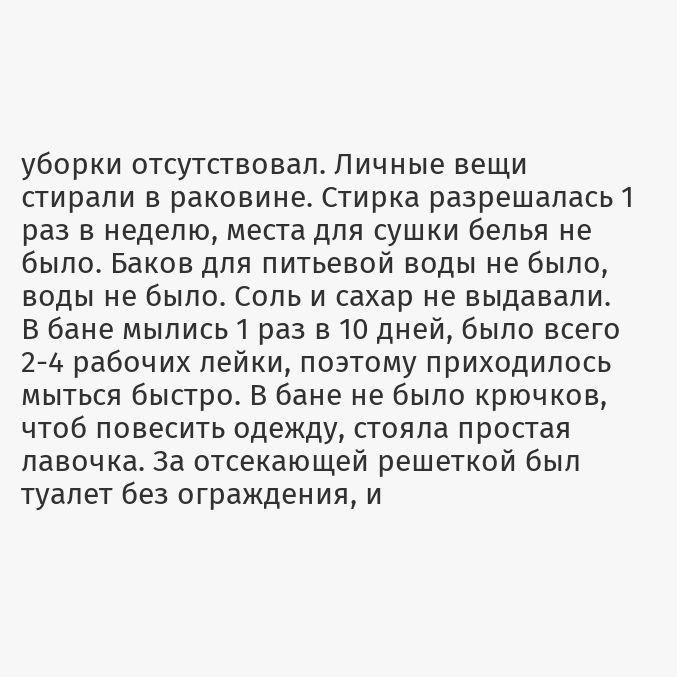уборки отсутствовал. Личные вещи стирали в раковине. Стирка разрешалась 1 раз в неделю, места для сушки белья не было. Баков для питьевой воды не было, воды не было. Соль и сахар не выдавали. В бане мылись 1 раз в 10 дней, было всего 2-4 рабочих лейки, поэтому приходилось мыться быстро. В бане не было крючков, чтоб повесить одежду, стояла простая лавочка. За отсекающей решеткой был туалет без ограждения, и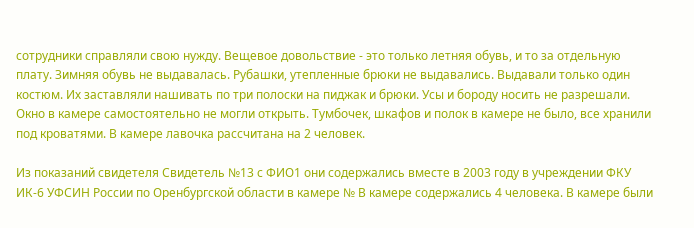сотрудники справляли свою нужду. Вещевое довольствие - это только летняя обувь, и то за отдельную плату. Зимняя обувь не выдавалась. Рубашки, утепленные брюки не выдавались. Выдавали только один костюм. Их заставляли нашивать по три полоски на пиджак и брюки. Усы и бороду носить не разрешали. Окно в камере самостоятельно не могли открыть. Тумбочек, шкафов и полок в камере не было, все хранили под кроватями. В камере лавочка рассчитана на 2 человек.

Из показаний свидетеля Свидетель №13 с ФИО1 они содержались вместе в 2003 году в учреждении ФКУ ИК-6 УФСИН России по Оренбургской области в камере № В камере содержались 4 человека. В камере были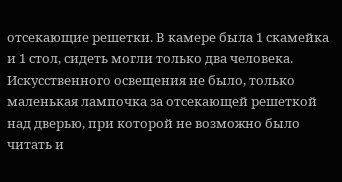отсекающие решетки. В камере была 1 скамейка и 1 стол, сидеть могли только два человека. Искусственного освещения не было, только маленькая лампочка за отсекающей решеткой над дверью, при которой не возможно было читать и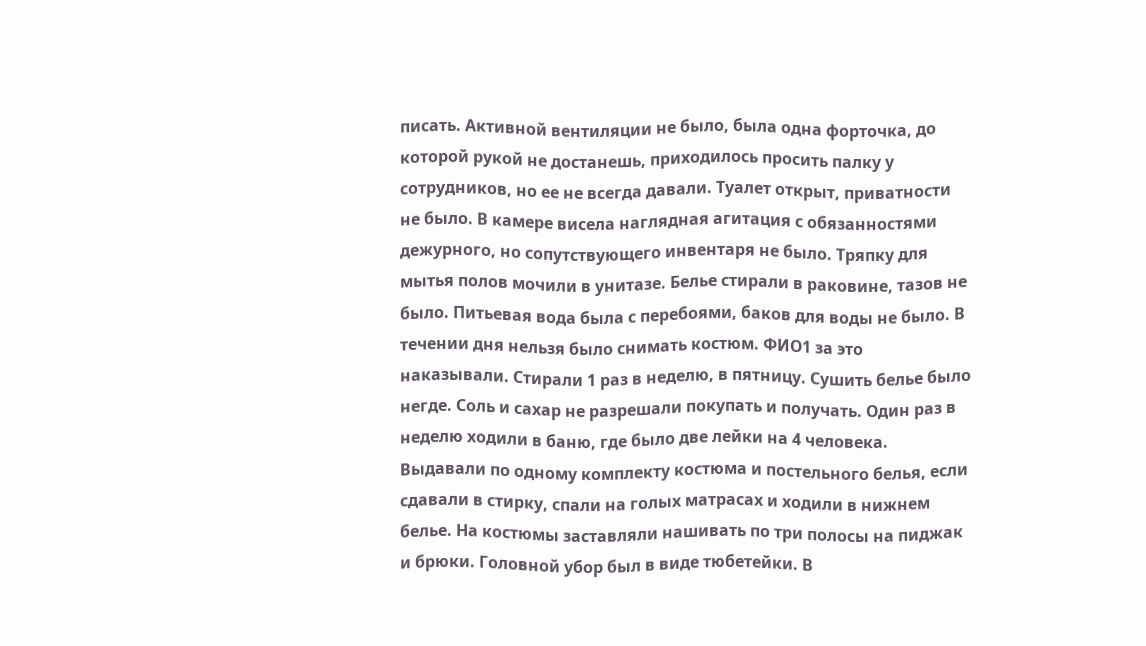писать. Активной вентиляции не было, была одна форточка, до которой рукой не достанешь, приходилось просить палку у сотрудников, но ее не всегда давали. Туалет открыт, приватности не было. В камере висела наглядная агитация с обязанностями дежурного, но сопутствующего инвентаря не было. Тряпку для мытья полов мочили в унитазе. Белье стирали в раковине, тазов не было. Питьевая вода была с перебоями, баков для воды не было. В течении дня нельзя было снимать костюм. ФИО1 за это наказывали. Стирали 1 раз в неделю, в пятницу. Сушить белье было негде. Соль и сахар не разрешали покупать и получать. Один раз в неделю ходили в баню, где было две лейки на 4 человека. Выдавали по одному комплекту костюма и постельного белья, если сдавали в стирку, спали на голых матрасах и ходили в нижнем белье. На костюмы заставляли нашивать по три полосы на пиджак и брюки. Головной убор был в виде тюбетейки. В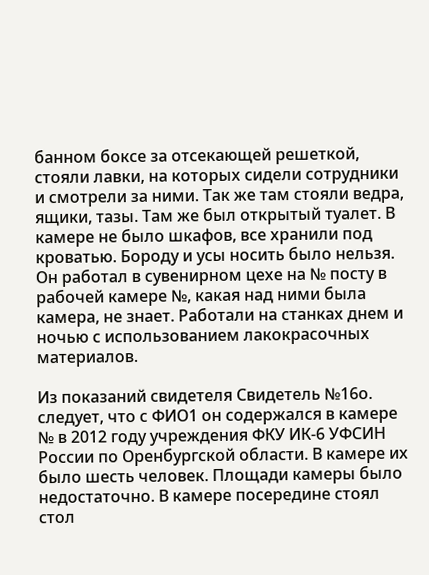банном боксе за отсекающей решеткой, стояли лавки, на которых сидели сотрудники и смотрели за ними. Так же там стояли ведра, ящики, тазы. Там же был открытый туалет. В камере не было шкафов, все хранили под кроватью. Бороду и усы носить было нельзя. Он работал в сувенирном цехе на № посту в рабочей камере №, какая над ними была камера, не знает. Работали на станках днем и ночью с использованием лакокрасочных материалов.

Из показаний свидетеля Свидетель №16о. следует, что с ФИО1 он содержался в камере № в 2012 году учреждения ФКУ ИК-6 УФСИН России по Оренбургской области. В камере их было шесть человек. Площади камеры было недостаточно. В камере посередине стоял стол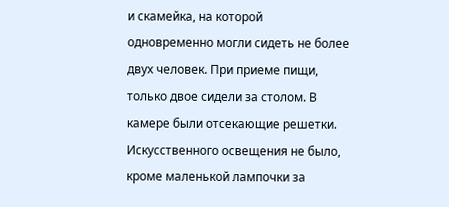и скамейка, на которой одновременно могли сидеть не более двух человек. При приеме пищи, только двое сидели за столом. В камере были отсекающие решетки. Искусственного освещения не было, кроме маленькой лампочки за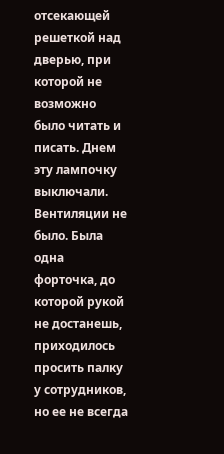отсекающей решеткой над дверью, при которой не возможно было читать и писать. Днем эту лампочку выключали. Вентиляции не было. Была одна форточка, до которой рукой не достанешь, приходилось просить палку у сотрудников, но ее не всегда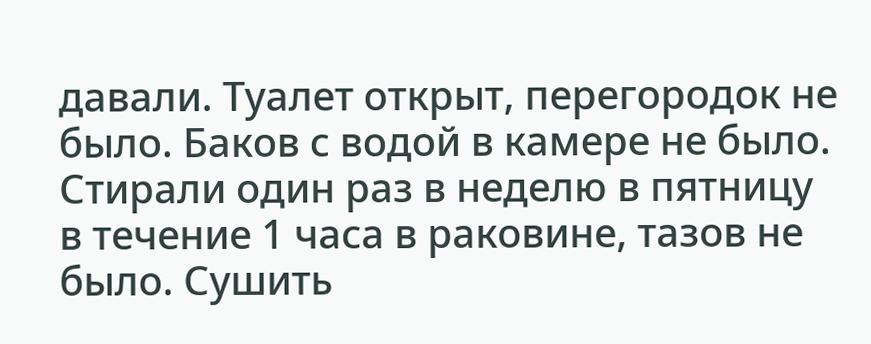давали. Туалет открыт, перегородок не было. Баков с водой в камере не было. Стирали один раз в неделю в пятницу в течение 1 часа в раковине, тазов не было. Сушить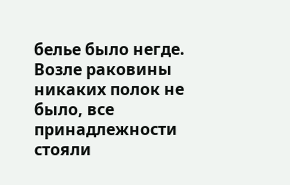белье было негде. Возле раковины никаких полок не было, все принадлежности стояли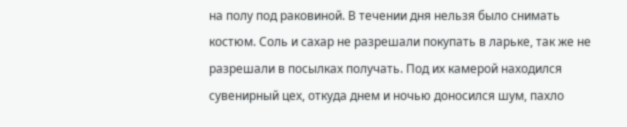на полу под раковиной. В течении дня нельзя было снимать костюм. Соль и сахар не разрешали покупать в ларьке, так же не разрешали в посылках получать. Под их камерой находился сувенирный цех, откуда днем и ночью доносился шум, пахло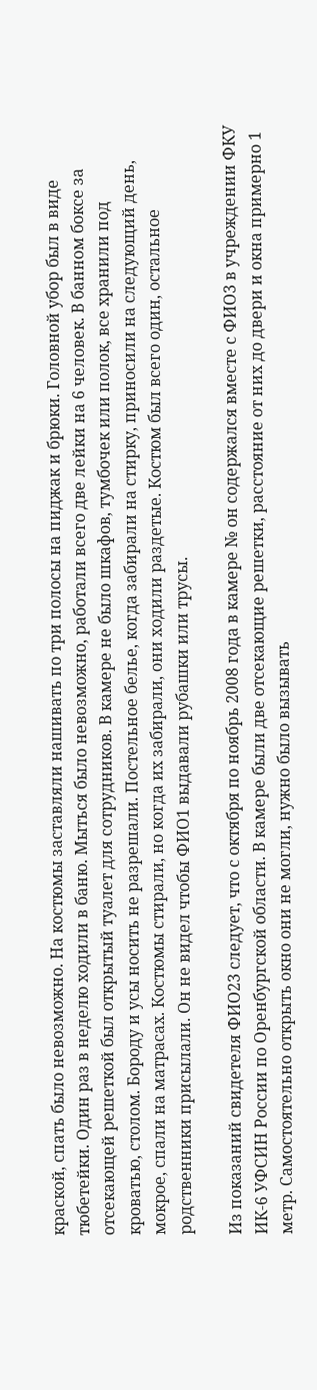краской, спать было невозможно. На костюмы заставляли нашивать по три полосы на пиджак и брюки. Головной убор был в виде тюбетейки. Один раз в неделю ходили в баню. Мыться было невозможно, работали всего две лейки на 6 человек. В банном боксе за отсекающей решеткой был открытый туалет для сотрудников. В камере не было шкафов, тумбочек или полок, все хранили под кроватью, столом. Бороду и усы носить не разрешали. Постельное белье, когда забирали на стирку, приносили на следующий день, мокрое, спали на матрасах. Костюмы стирали, но когда их забирали, они ходили раздетые. Костюм был всего один, остальное родственники присылали. Он не видел чтобы ФИО1 выдавали рубашки или трусы.

Из показаний свидетеля ФИО23 следует, что с октября по ноябрь 2008 года в камере № он содержался вместе с ФИО3 в учреждении ФКУ ИК-6 УФСИН России по Оренбургской области. В камере были две отсекающие решетки, расстояние от них до двери и окна примерно 1 метр. Самостоятельно открыть окно они не могли, нужно было вызывать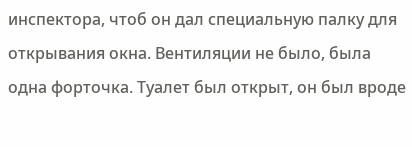инспектора, чтоб он дал специальную палку для открывания окна. Вентиляции не было, была одна форточка. Туалет был открыт, он был вроде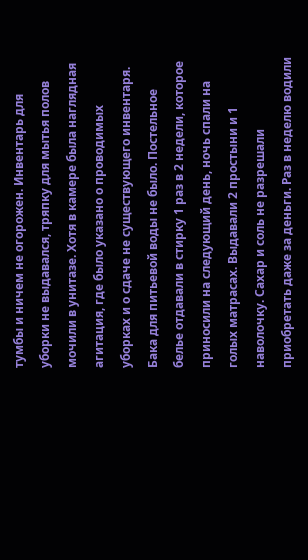тумбы и ничем не огорожен. Инвентарь для уборки не выдавался, тряпку для мытья полов мочили в унитазе. Хотя в камере была наглядная агитация, где было указано о проводимых уборках и о сдаче не существующего инвентаря. Бака для питьевой воды не было. Постельное белье отдавали в стирку 1 раз в 2 недели, которое приносили на следующий день, ночь спали на голых матрасах. Выдавали 2 простыни и 1 наволочку. Сахар и соль не разрешали приобретать даже за деньги. Раз в неделю водили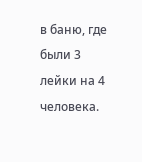в баню, где были 3 лейки на 4 человека.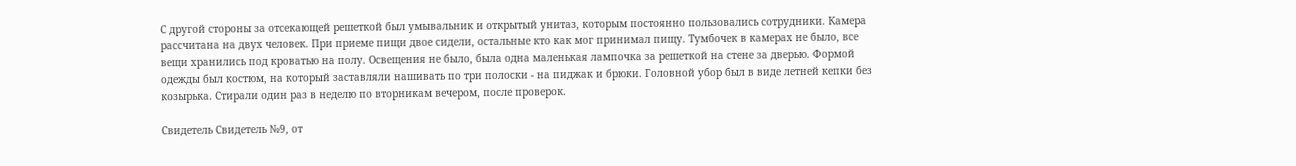С другой стороны за отсекающей решеткой был умывальник и открытый унитаз, которым постоянно пользовались сотрудники. Камера рассчитана на двух человек. При приеме пищи двое сидели, остальные кто как мог принимал пищу. Тумбочек в камерах не было, все вещи хранились под кроватью на полу. Освещения не было, была одна маленькая лампочка за решеткой на стене за дверью. Формой одежды был костюм, на который заставляли нашивать по три полоски - на пиджак и брюки. Головной убор был в виде летней кепки без козырька. Стирали один раз в неделю по вторникам вечером, после проверок.

Свидетель Свидетель №9, от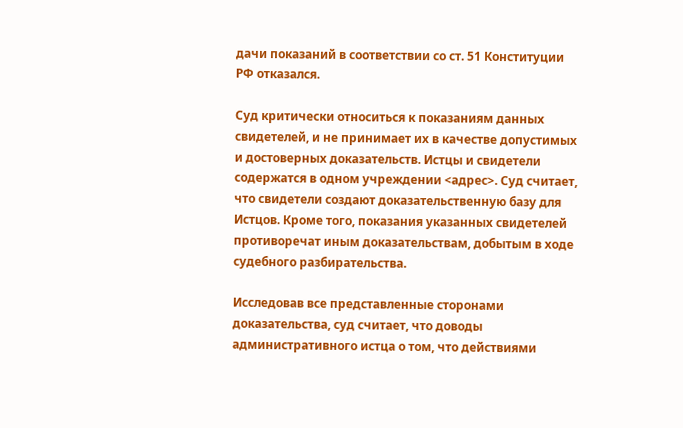дачи показаний в соответствии со ст. 51 Конституции РФ отказался.

Суд критически относиться к показаниям данных свидетелей, и не принимает их в качестве допустимых и достоверных доказательств. Истцы и свидетели содержатся в одном учреждении <адрес>. Суд считает, что свидетели создают доказательственную базу для Истцов. Кроме того, показания указанных свидетелей противоречат иным доказательствам, добытым в ходе судебного разбирательства.

Исследовав все представленные сторонами доказательства, суд считает, что доводы административного истца о том, что действиями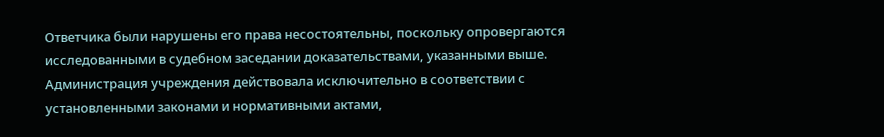Ответчика были нарушены его права несостоятельны, поскольку опровергаются исследованными в судебном заседании доказательствами, указанными выше. Администрация учреждения действовала исключительно в соответствии с установленными законами и нормативными актами,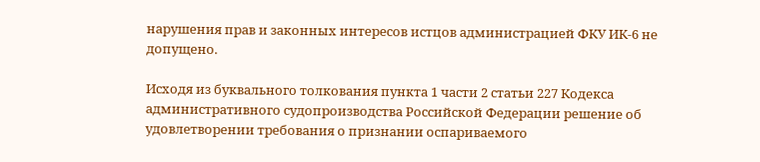нарушения прав и законных интересов истцов администрацией ФКУ ИК-6 не допущено.

Исходя из буквального толкования пункта 1 части 2 статьи 227 Кодекса административного судопроизводства Российской Федерации решение об удовлетворении требования о признании оспариваемого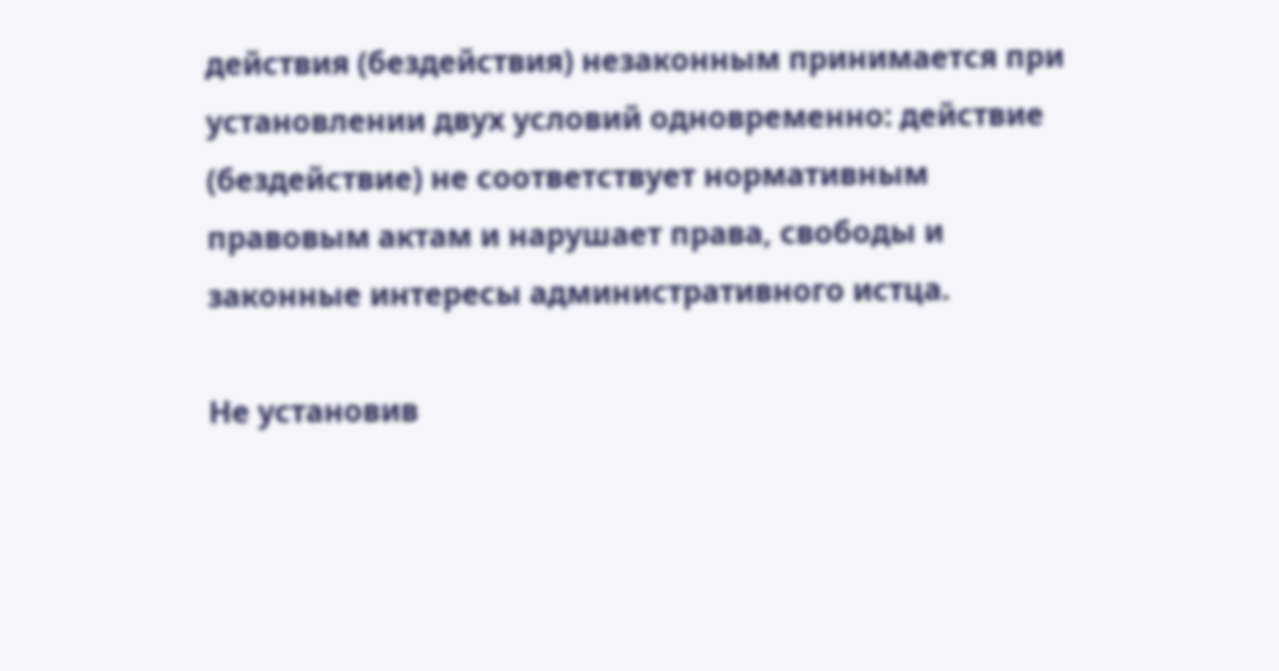действия (бездействия) незаконным принимается при установлении двух условий одновременно: действие (бездействие) не соответствует нормативным правовым актам и нарушает права, свободы и законные интересы административного истца.

Не установив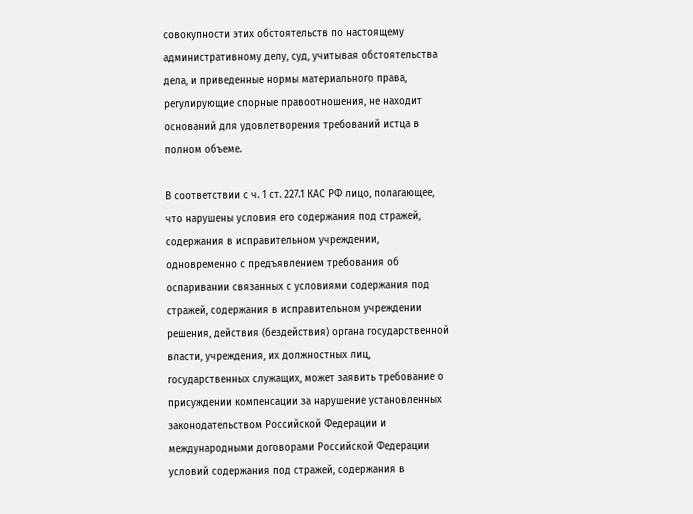совокупности этих обстоятельств по настоящему административному делу, суд, учитывая обстоятельства дела, и приведенные нормы материального права, регулирующие спорные правоотношения, не находит оснований для удовлетворения требований истца в полном объеме.

В соответствии с ч. 1 ст. 227.1 КАС РФ лицо, полагающее, что нарушены условия его содержания под стражей, содержания в исправительном учреждении, одновременно с предъявлением требования об оспаривании связанных с условиями содержания под стражей, содержания в исправительном учреждении решения, действия (бездействия) органа государственной власти, учреждения, их должностных лиц, государственных служащих, может заявить требование о присуждении компенсации за нарушение установленных законодательством Российской Федерации и международными договорами Российской Федерации условий содержания под стражей, содержания в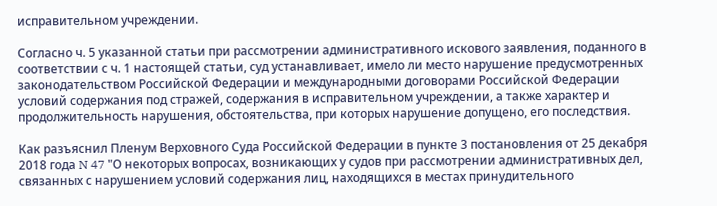исправительном учреждении.

Согласно ч. 5 указанной статьи при рассмотрении административного искового заявления, поданного в соответствии с ч. 1 настоящей статьи, суд устанавливает, имело ли место нарушение предусмотренных законодательством Российской Федерации и международными договорами Российской Федерации условий содержания под стражей, содержания в исправительном учреждении, а также характер и продолжительность нарушения, обстоятельства, при которых нарушение допущено, его последствия.

Как разъяснил Пленум Верховного Суда Российской Федерации в пункте 3 постановления от 25 декабря 2018 года N 47 "О некоторых вопросах, возникающих у судов при рассмотрении административных дел, связанных с нарушением условий содержания лиц, находящихся в местах принудительного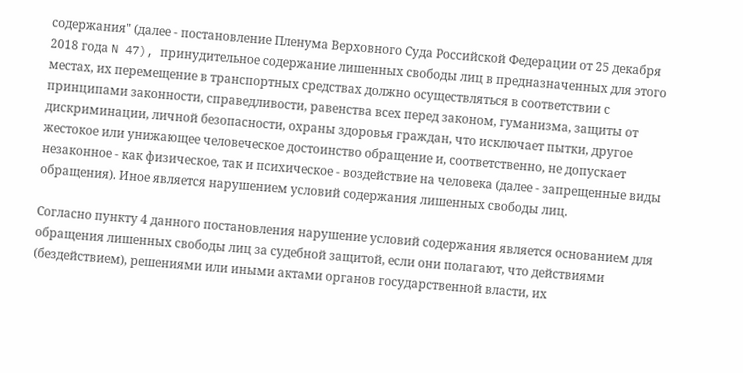содержания" (далее - постановление Пленума Верховного Суда Российской Федерации от 25 декабря 2018 года N 47), принудительное содержание лишенных свободы лиц в предназначенных для этого местах, их перемещение в транспортных средствах должно осуществляться в соответствии с принципами законности, справедливости, равенства всех перед законом, гуманизма, защиты от дискриминации, личной безопасности, охраны здоровья граждан, что исключает пытки, другое жестокое или унижающее человеческое достоинство обращение и, соответственно, не допускает незаконное - как физическое, так и психическое - воздействие на человека (далее - запрещенные виды обращения). Иное является нарушением условий содержания лишенных свободы лиц.

Согласно пункту 4 данного постановления нарушение условий содержания является основанием для обращения лишенных свободы лиц за судебной защитой, если они полагают, что действиями (бездействием), решениями или иными актами органов государственной власти, их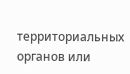территориальных органов или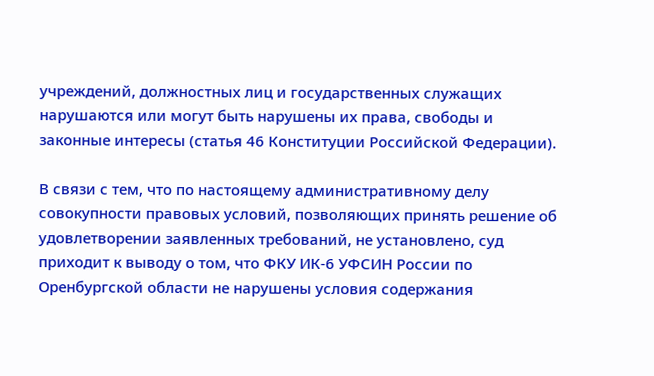учреждений, должностных лиц и государственных служащих нарушаются или могут быть нарушены их права, свободы и законные интересы (статья 46 Конституции Российской Федерации).

В связи с тем, что по настоящему административному делу совокупности правовых условий, позволяющих принять решение об удовлетворении заявленных требований, не установлено, суд приходит к выводу о том, что ФКУ ИК-6 УФСИН России по Оренбургской области не нарушены условия содержания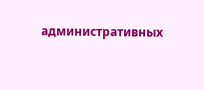административных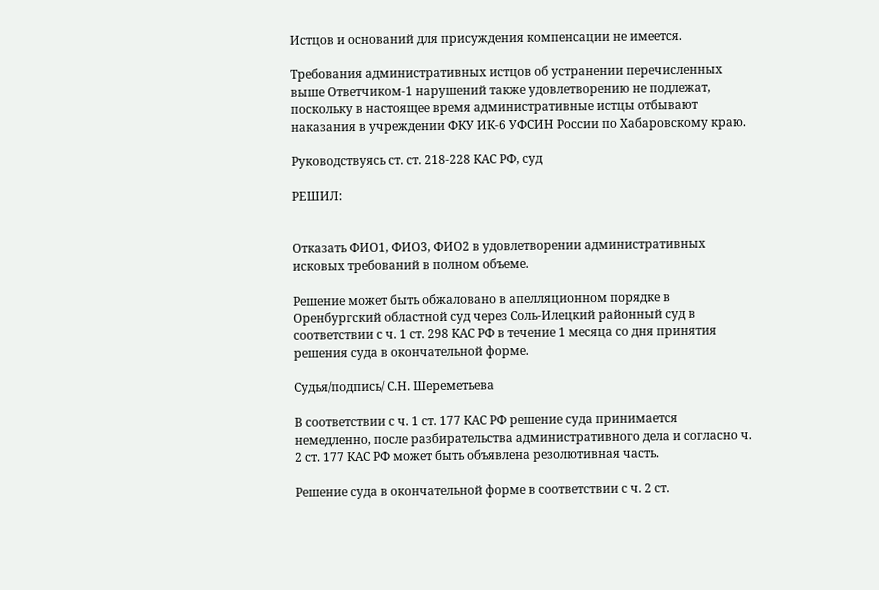Истцов и оснований для присуждения компенсации не имеется.

Требования административных истцов об устранении перечисленных выше Ответчиком-1 нарушений также удовлетворению не подлежат, поскольку в настоящее время административные истцы отбывают наказания в учреждении ФКУ ИК-6 УФСИН России по Хабаровскому краю.

Руководствуясь ст. ст. 218-228 КАС РФ, суд

РЕШИЛ:


Отказать ФИО1, ФИО3, ФИО2 в удовлетворении административных исковых требований в полном объеме.

Решение может быть обжаловано в апелляционном порядке в Оренбургский областной суд через Соль-Илецкий районный суд в соответствии с ч. 1 ст. 298 КАС РФ в течение 1 месяца со дня принятия решения суда в окончательной форме.

Судья/подпись/ С.Н. Шереметьева

В соответствии с ч. 1 ст. 177 КАС РФ решение суда принимается немедленно, после разбирательства административного дела и согласно ч. 2 ст. 177 КАС РФ может быть объявлена резолютивная часть.

Решение суда в окончательной форме в соответствии с ч. 2 ст.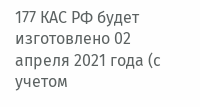177 КАС РФ будет изготовлено 02 апреля 2021 года (с учетом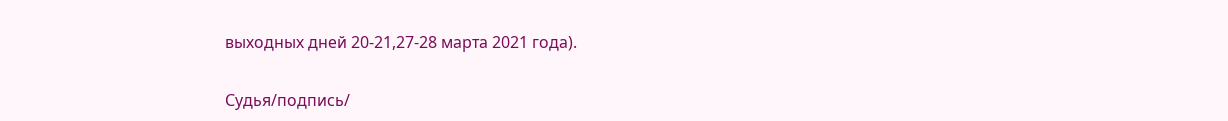выходных дней 20-21,27-28 марта 2021 года).

Судья/подпись/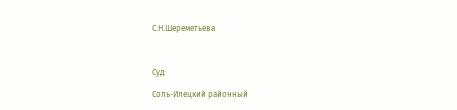С.Н.Шереметьева



Суд:

Соль-Илецкий районный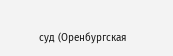суд (Оренбургская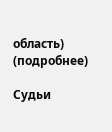область) (подробнее)

Судьи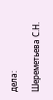дела:

Шереметьева С.Н.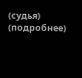(судья) (подробнее)